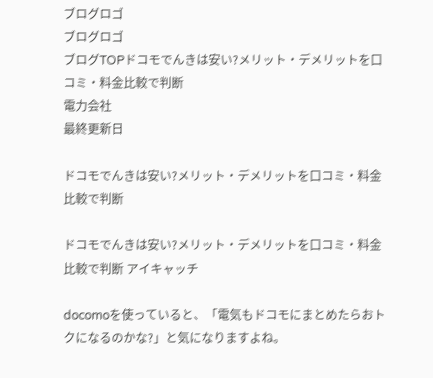ブログロゴ
ブログロゴ
ブログTOPドコモでんきは安い?メリット・デメリットを口コミ・料金比較で判断
電力会社
最終更新日

ドコモでんきは安い?メリット・デメリットを口コミ・料金比較で判断

ドコモでんきは安い?メリット・デメリットを口コミ・料金比較で判断 アイキャッチ

docomoを使っていると、「電気もドコモにまとめたらおトクになるのかな?」と気になりますよね。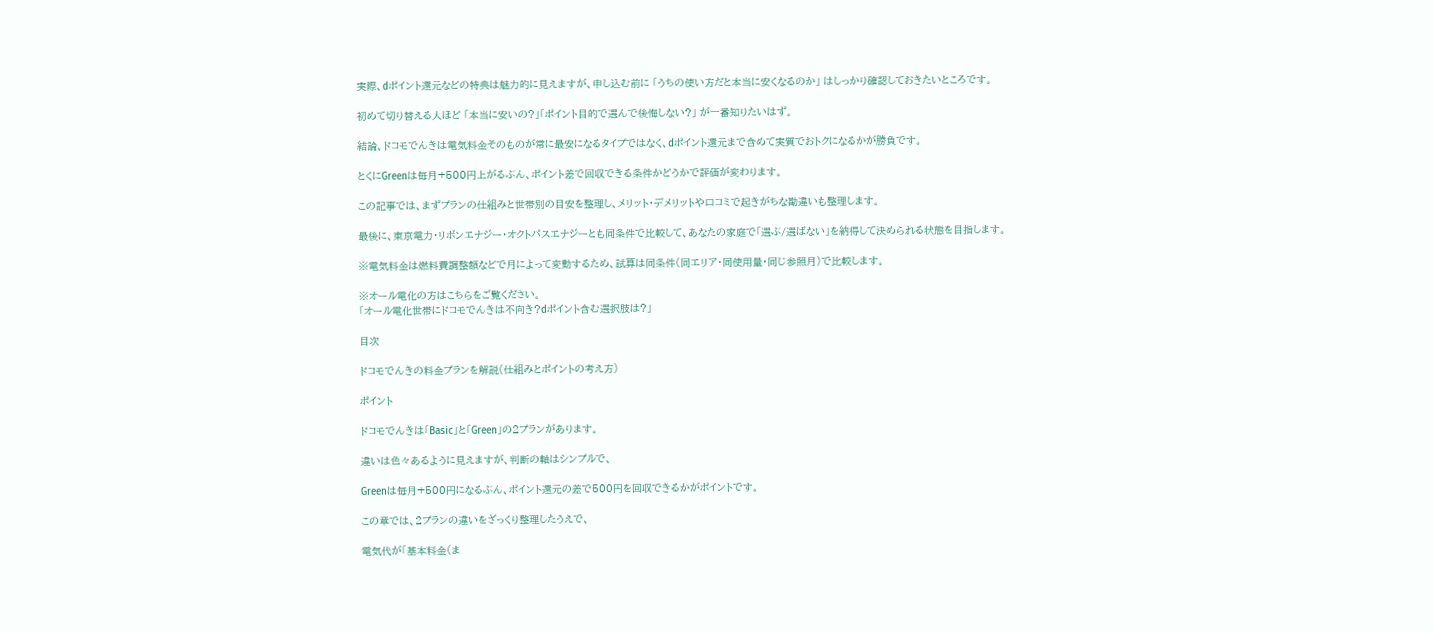実際、dポイント還元などの特典は魅力的に見えますが、申し込む前に 「うちの使い方だと本当に安くなるのか」 はしっかり確認しておきたいところです。

初めて切り替える人ほど 「本当に安いの?」「ポイント目的で選んで後悔しない?」 が一番知りたいはず。

結論、ドコモでんきは電気料金そのものが常に最安になるタイプではなく、dポイント還元まで含めて実質でおトクになるかが勝負です。

とくにGreenは毎月+500円上がるぶん、ポイント差で回収できる条件かどうかで評価が変わります。

この記事では、まずプランの仕組みと世帯別の目安を整理し、メリット・デメリットや口コミで起きがちな勘違いも整理します。

最後に、東京電力・リボンエナジー・オクトパスエナジーとも同条件で比較して、あなたの家庭で「選ぶ/選ばない」を納得して決められる状態を目指します。

※電気料金は燃料費調整額などで月によって変動するため、試算は同条件(同エリア・同使用量・同じ参照月)で比較します。

※オール電化の方はこちらをご覧ください。
「オール電化世帯にドコモでんきは不向き?dポイント含む選択肢は?」

目次

ドコモでんきの料金プランを解説(仕組みとポイントの考え方)

ポイント

ドコモでんきは「Basic」と「Green」の2プランがあります。

違いは色々あるように見えますが、判断の軸はシンプルで、

Greenは毎月+500円になるぶん、ポイント還元の差で500円を回収できるかがポイントです。

この章では、2プランの違いをざっくり整理したうえで、

電気代が「基本料金(ま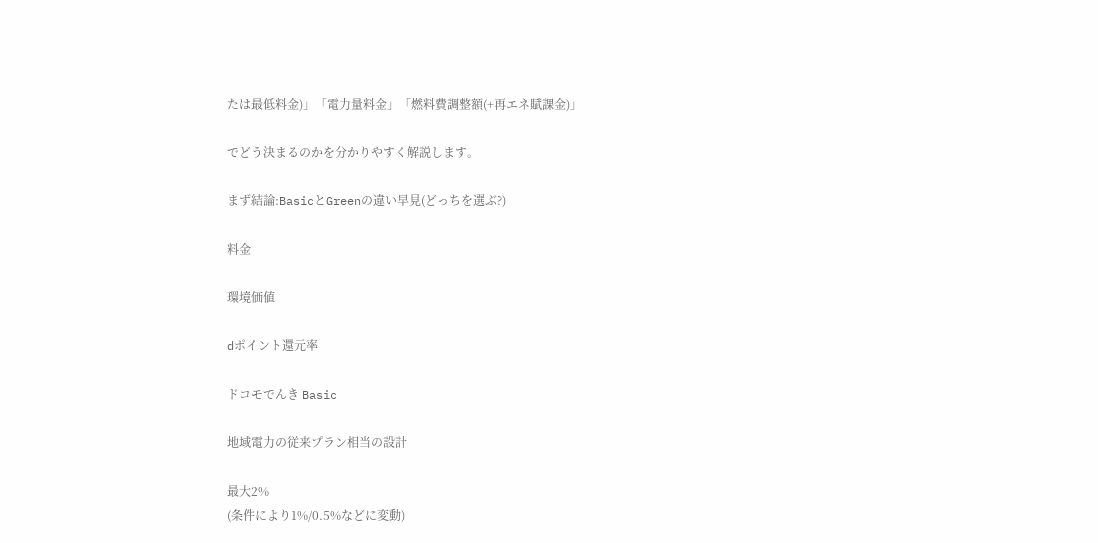たは最低料金)」「電力量料金」「燃料費調整額(+再エネ賦課金)」

でどう決まるのかを分かりやすく解説します。

まず結論:BasicとGreenの違い早見(どっちを選ぶ?)

料金

環境価値

dポイント還元率

ドコモでんき Basic

地域電力の従来プラン相当の設計

最大2%
(条件により1%/0.5%などに変動)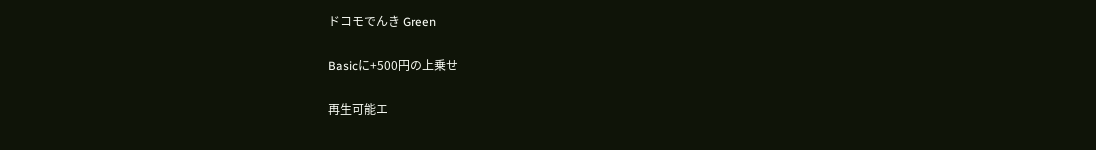ドコモでんき Green

Basicに+500円の上乗せ

再生可能エ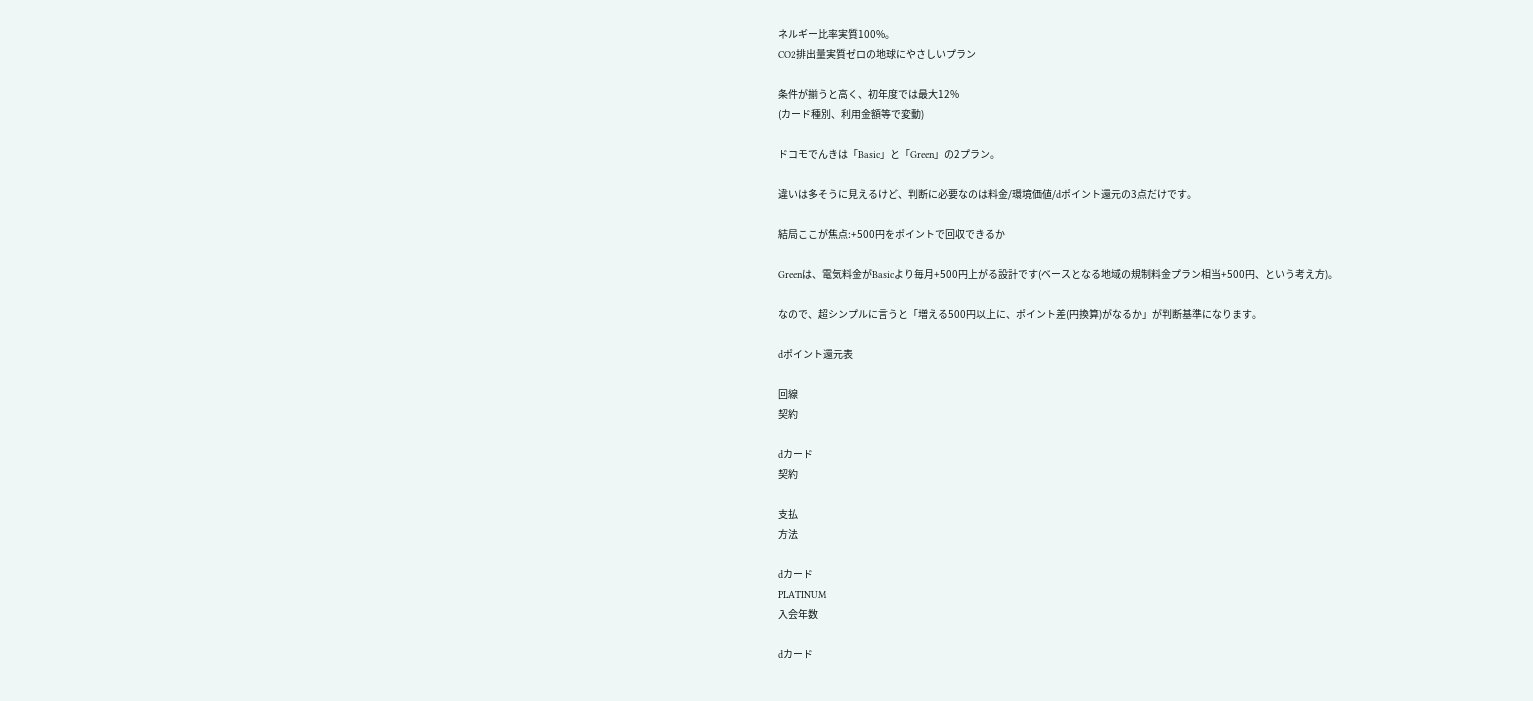ネルギー比率実質100%。
CO2排出量実質ゼロの地球にやさしいプラン

条件が揃うと高く、初年度では最大12%
(カード種別、利用金額等で変動)

ドコモでんきは「Basic」と「Green」の2プラン。

違いは多そうに見えるけど、判断に必要なのは料金/環境価値/dポイント還元の3点だけです。

結局ここが焦点:+500円をポイントで回収できるか

Greenは、電気料金がBasicより毎月+500円上がる設計です(ベースとなる地域の規制料金プラン相当+500円、という考え方)。

なので、超シンプルに言うと「増える500円以上に、ポイント差(円換算)がなるか」が判断基準になります。

dポイント還元表

回線
契約

dカード
契約

支払
方法

dカード
PLATINUM
入会年数

dカード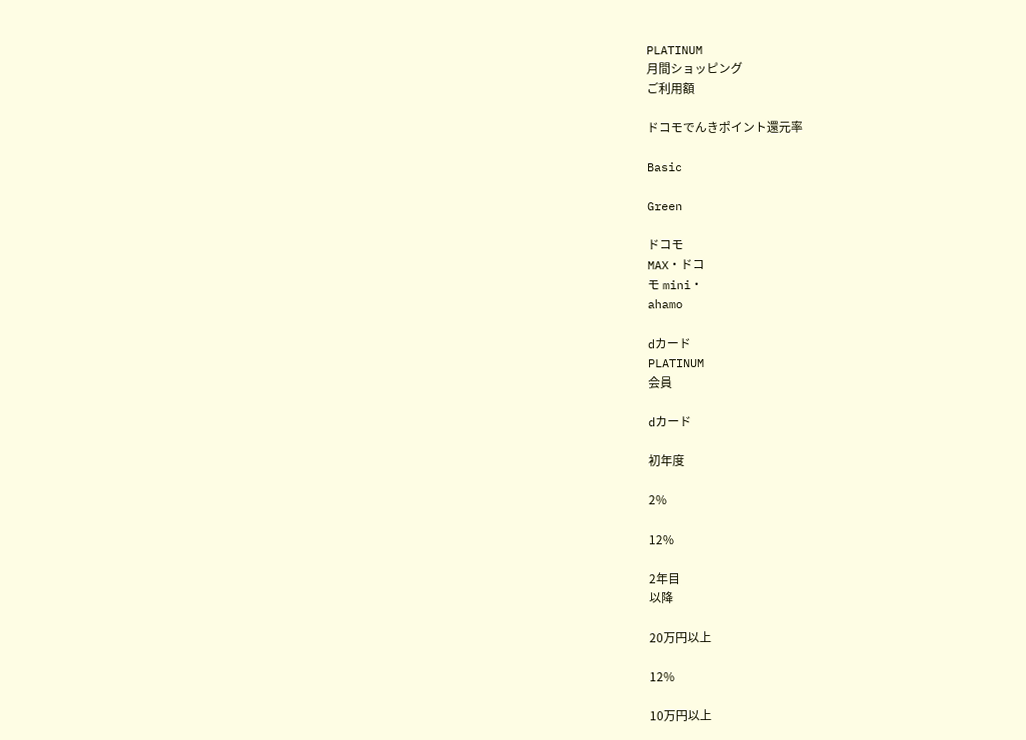PLATINUM
月間ショッピング
ご利用額

ドコモでんきポイント還元率

Basic

Green

ドコモ
MAX・ドコ
モ mini・
ahamo

dカード
PLATINUM
会員

dカード

初年度

2%

12%

2年目
以降

20万円以上

12%

10万円以上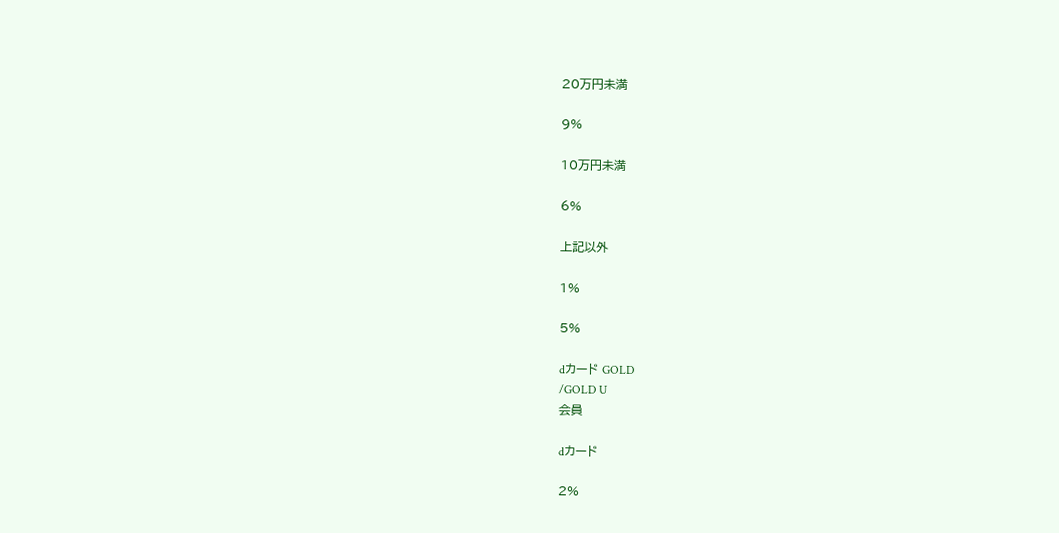20万円未満

9%

10万円未満

6%

上記以外

1%

5%

dカード GOLD
/GOLD U
会員

dカード

2%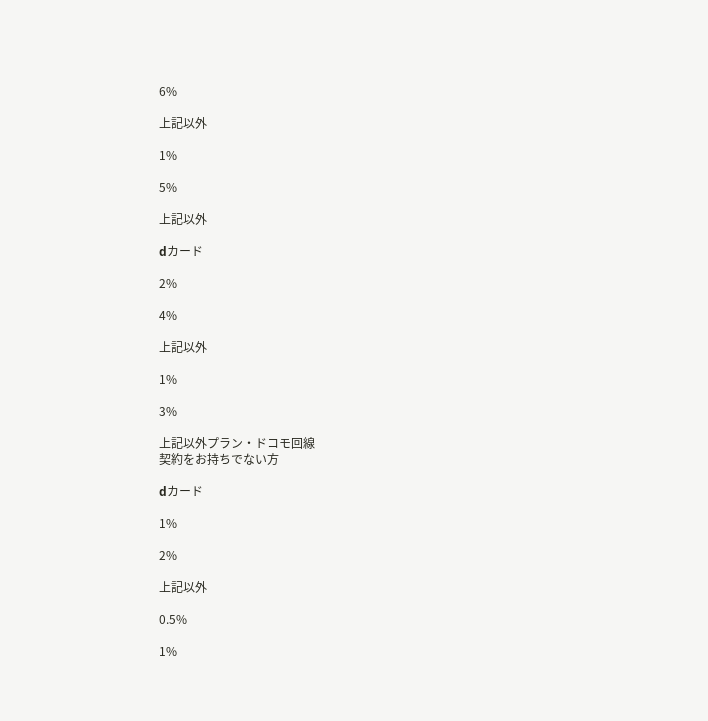6%

上記以外

1%

5%

上記以外

dカード

2%

4%

上記以外

1%

3%

上記以外プラン・ドコモ回線
契約をお持ちでない方

dカード

1%

2%

上記以外

0.5%

1%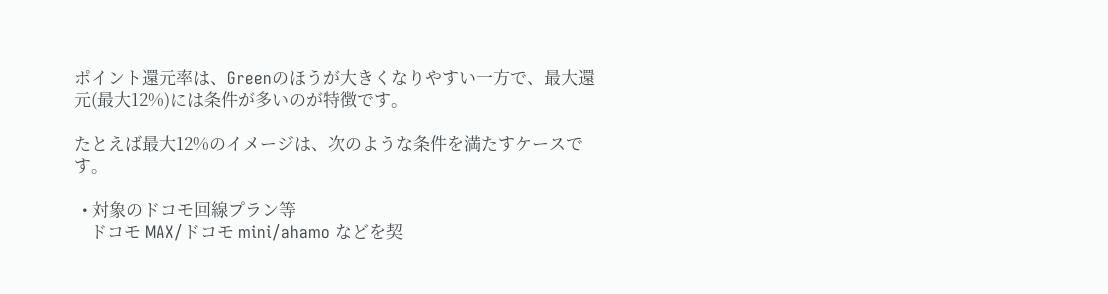ポイント還元率は、Greenのほうが大きくなりやすい一方で、最大還元(最大12%)には条件が多いのが特徴です。

たとえば最大12%のイメージは、次のような条件を満たすケースです。

  • 対象のドコモ回線プラン等
    ドコモ MAX/ドコモ mini/ahamo などを契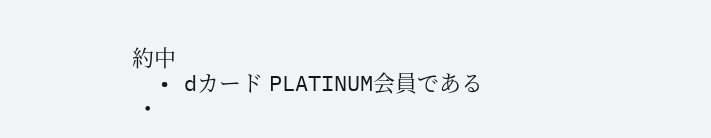約中
  • dカード PLATINUM会員である
  •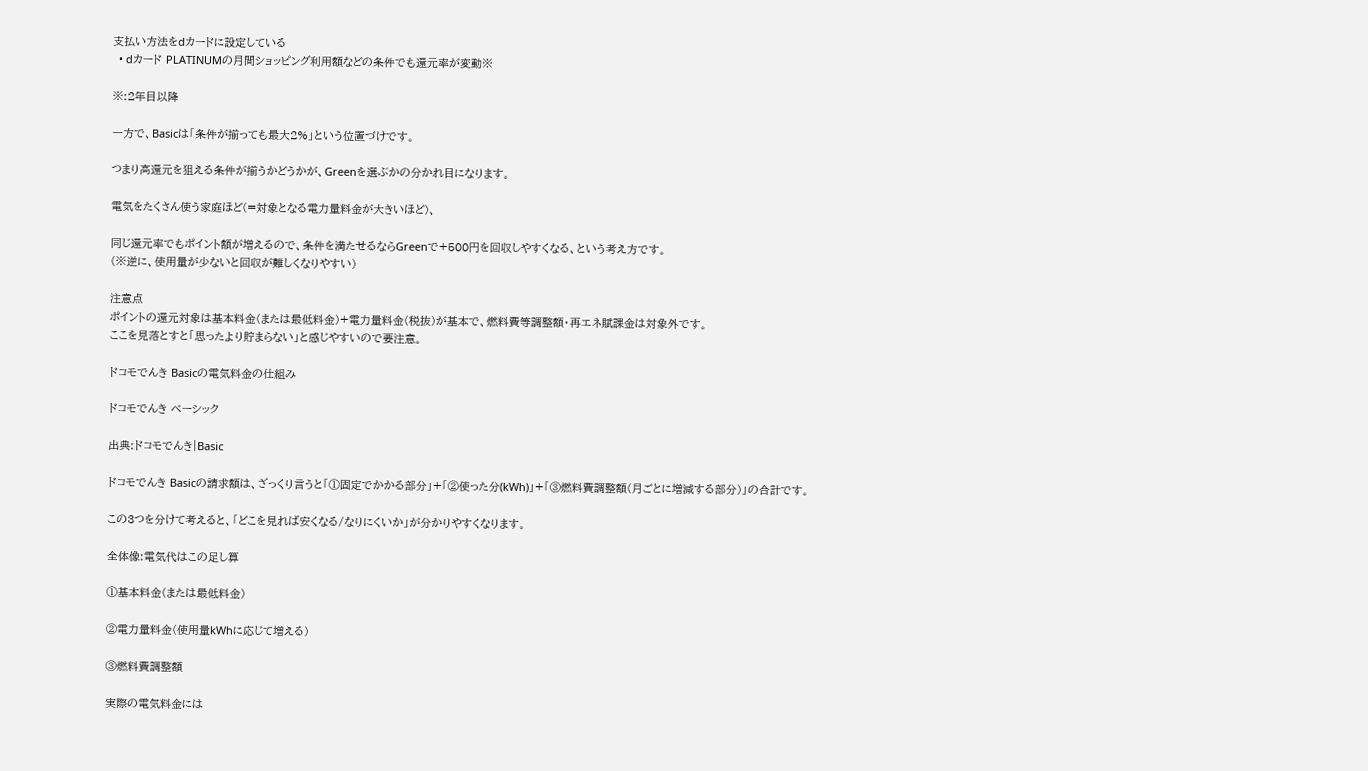支払い方法をdカードに設定している
  • dカード PLATINUMの月間ショッピング利用額などの条件でも還元率が変動※

※:2年目以降

一方で、Basicは「条件が揃っても最大2%」という位置づけです。

つまり高還元を狙える条件が揃うかどうかが、Greenを選ぶかの分かれ目になります。

電気をたくさん使う家庭ほど(=対象となる電力量料金が大きいほど)、

同じ還元率でもポイント額が増えるので、条件を満たせるならGreenで+500円を回収しやすくなる、という考え方です。
(※逆に、使用量が少ないと回収が難しくなりやすい)

注意点
ポイントの還元対象は基本料金(または最低料金)+電力量料金(税抜)が基本で、燃料費等調整額・再エネ賦課金は対象外です。
ここを見落とすと「思ったより貯まらない」と感じやすいので要注意。

ドコモでんき Basicの電気料金の仕組み

ドコモでんき ベーシック

出典:ドコモでんき|Basic

ドコモでんき Basicの請求額は、ざっくり言うと「①固定でかかる部分」+「②使った分(kWh)」+「③燃料費調整額(月ごとに増減する部分)」の合計です。

この3つを分けて考えると、「どこを見れば安くなる/なりにくいか」が分かりやすくなります。

全体像:電気代はこの足し算

①基本料金(または最低料金)

②電力量料金(使用量kWhに応じて増える)

③燃料費調整額

実際の電気料金には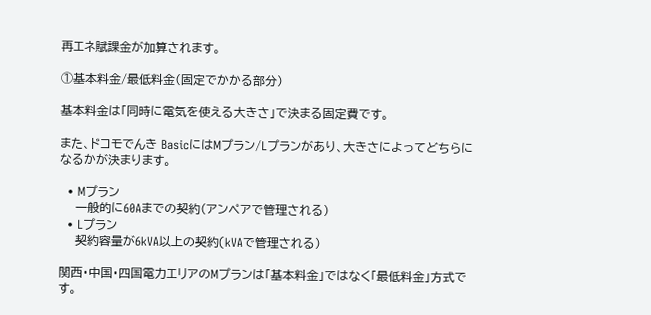再エネ賦課金が加算されます。

①基本料金/最低料金(固定でかかる部分)

基本料金は「同時に電気を使える大きさ」で決まる固定費です。

また、ドコモでんき BasicにはMプラン/Lプランがあり、大きさによってどちらになるかが決まります。

  • Mプラン
    一般的に60Aまでの契約(アンペアで管理される)
  • Lプラン
    契約容量が6kVA以上の契約(kVAで管理される)

関西・中国・四国電力エリアのMプランは「基本料金」ではなく「最低料金」方式です。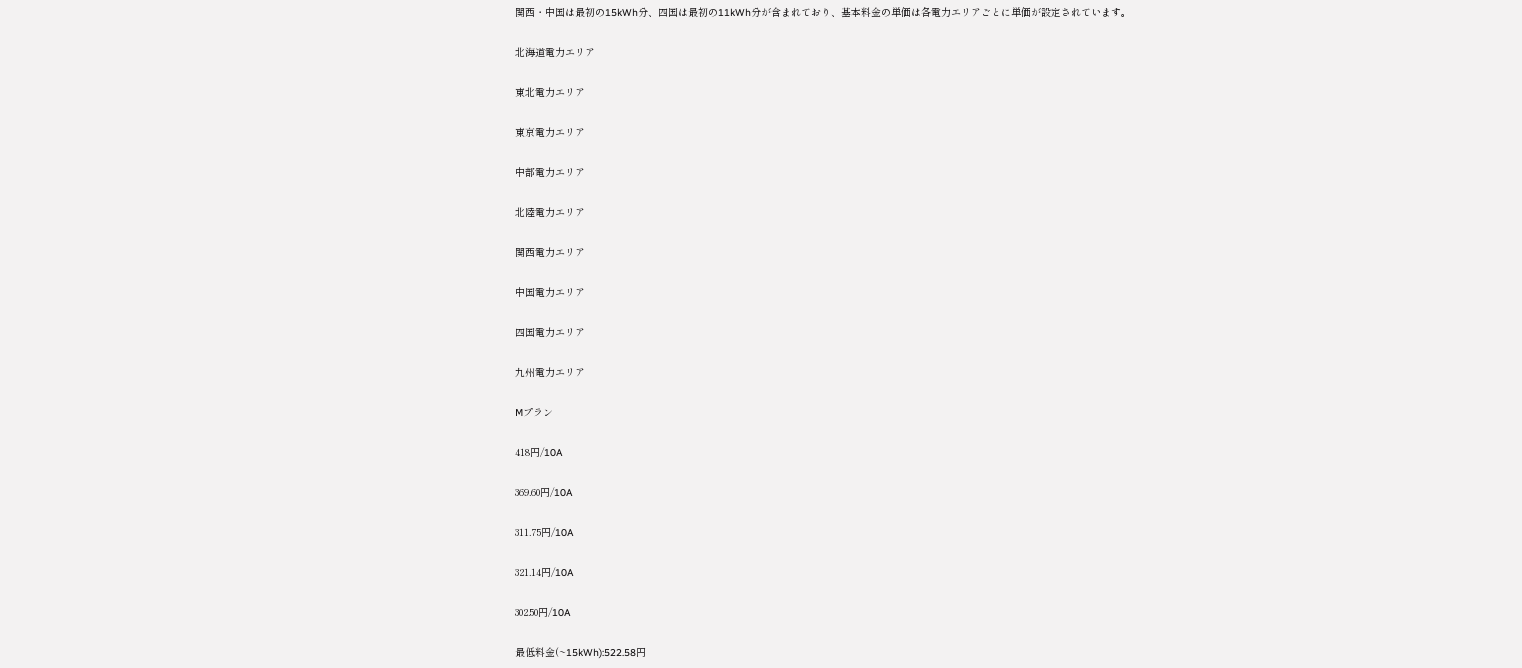関西・中国は最初の15kWh分、四国は最初の11kWh分が含まれており、基本料金の単価は各電力エリアごとに単価が設定されています。

北海道電力エリア

東北電力エリア

東京電力エリア

中部電力エリア

北陸電力エリア

関西電力エリア

中国電力エリア

四国電力エリア

九州電力エリア

Mプラン

418円/10A

369.60円/10A

311.75円/10A

321.14円/10A

302.50円/10A

最低料金(~15kWh):522.58円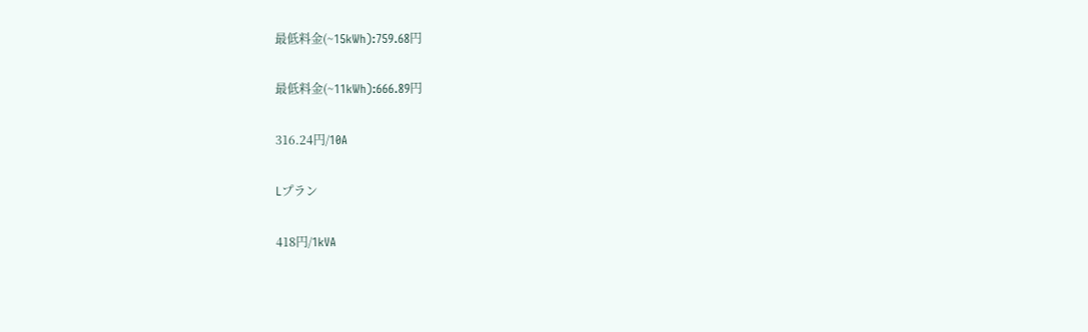最低料金(~15kWh):759.68円

最低料金(~11kWh):666.89円

316.24円/10A

Lプラン

418円/1kVA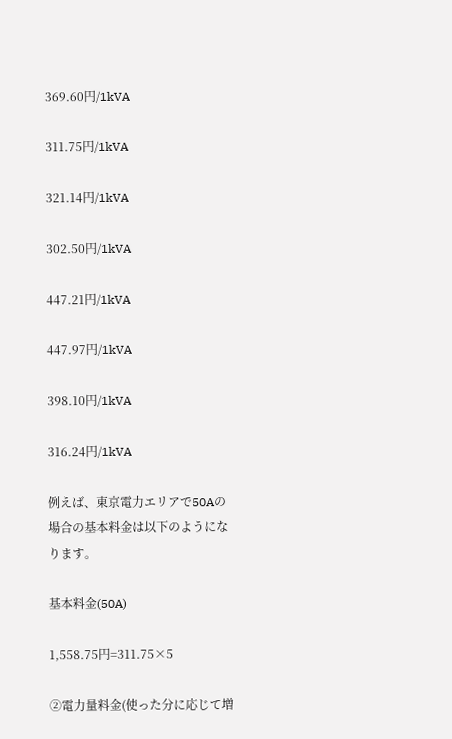369.60円/1kVA

311.75円/1kVA

321.14円/1kVA

302.50円/1kVA

447.21円/1kVA

447.97円/1kVA

398.10円/1kVA

316.24円/1kVA

例えば、東京電力エリアで50Aの場合の基本料金は以下のようになります。

基本料金(50A)

1,558.75円=311.75×5

②電力量料金(使った分に応じて増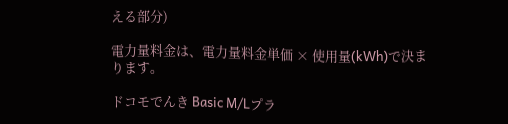える部分)

電力量料金は、電力量料金単価 × 使用量(kWh)で決まります。

ドコモでんき Basic M/Lプラ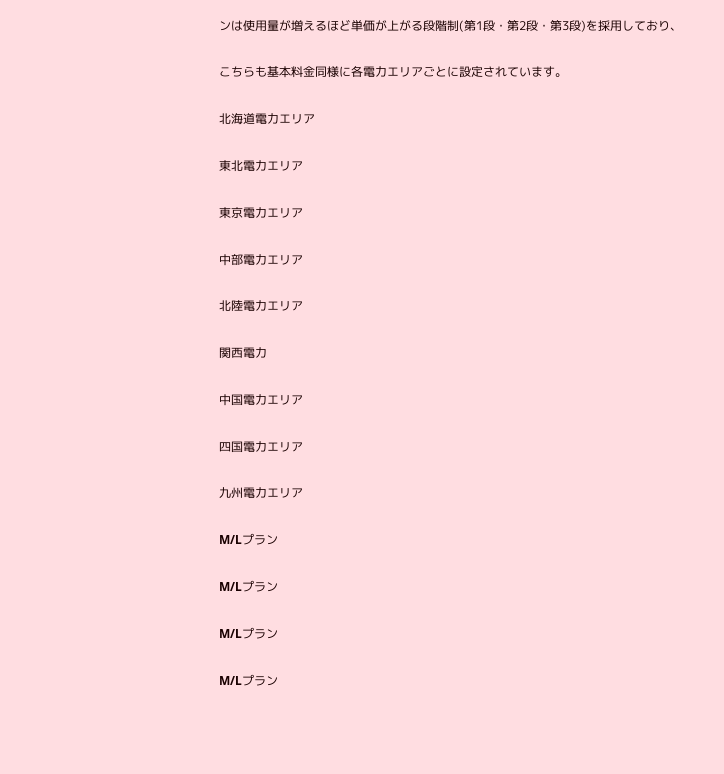ンは使用量が増えるほど単価が上がる段階制(第1段・第2段・第3段)を採用しており、

こちらも基本料金同様に各電力エリアごとに設定されています。

北海道電力エリア

東北電力エリア

東京電力エリア

中部電力エリア

北陸電力エリア

関西電力

中国電力エリア

四国電力エリア

九州電力エリア

M/Lプラン

M/Lプラン

M/Lプラン

M/Lプラン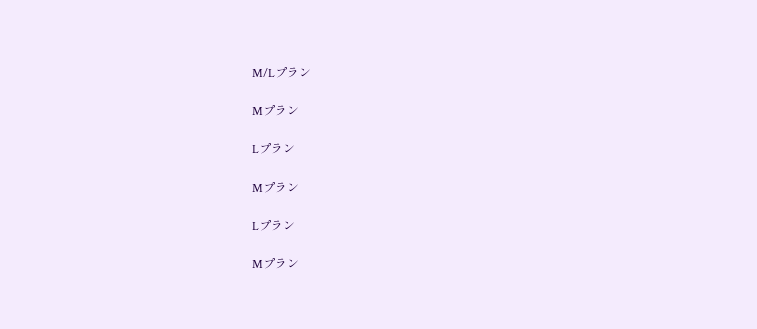M/Lプラン

Mプラン

Lプラン

Mプラン

Lプラン

Mプラン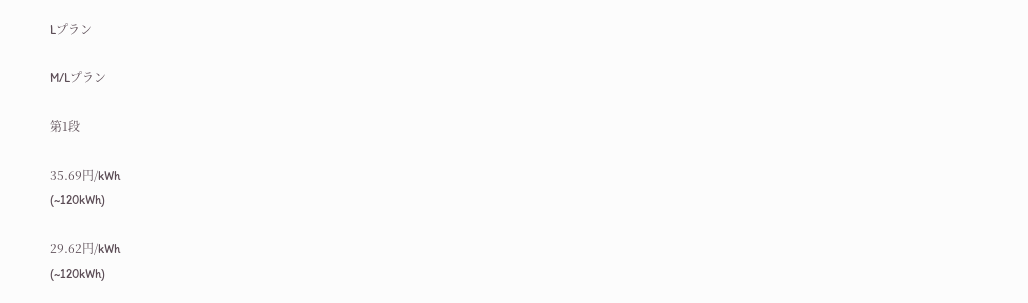Lプラン

M/Lプラン

第1段

35.69円/kWh
(~120kWh)

29.62円/kWh
(~120kWh)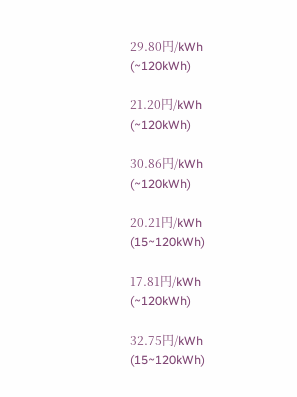29.80円/kWh
(~120kWh)

21.20円/kWh
(~120kWh)

30.86円/kWh
(~120kWh)

20.21円/kWh
(15~120kWh)

17.81円/kWh
(~120kWh)

32.75円/kWh
(15~120kWh)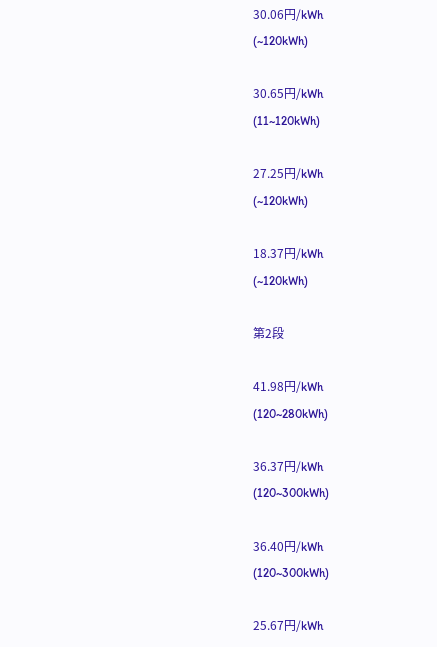30.06円/kWh
(~120kWh)

30.65円/kWh
(11~120kWh)

27.25円/kWh
(~120kWh)

18.37円/kWh
(~120kWh)

第2段

41.98円/kWh
(120~280kWh)

36.37円/kWh
(120~300kWh)

36.40円/kWh
(120~300kWh)

25.67円/kWh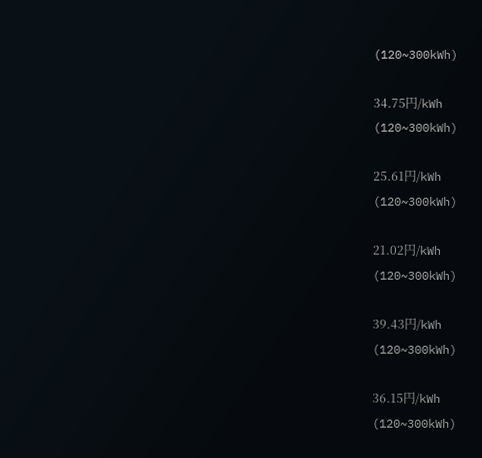(120~300kWh)

34.75円/kWh
(120~300kWh)

25.61円/kWh
(120~300kWh)

21.02円/kWh
(120~300kWh)

39.43円/kWh
(120~300kWh)

36.15円/kWh
(120~300kWh)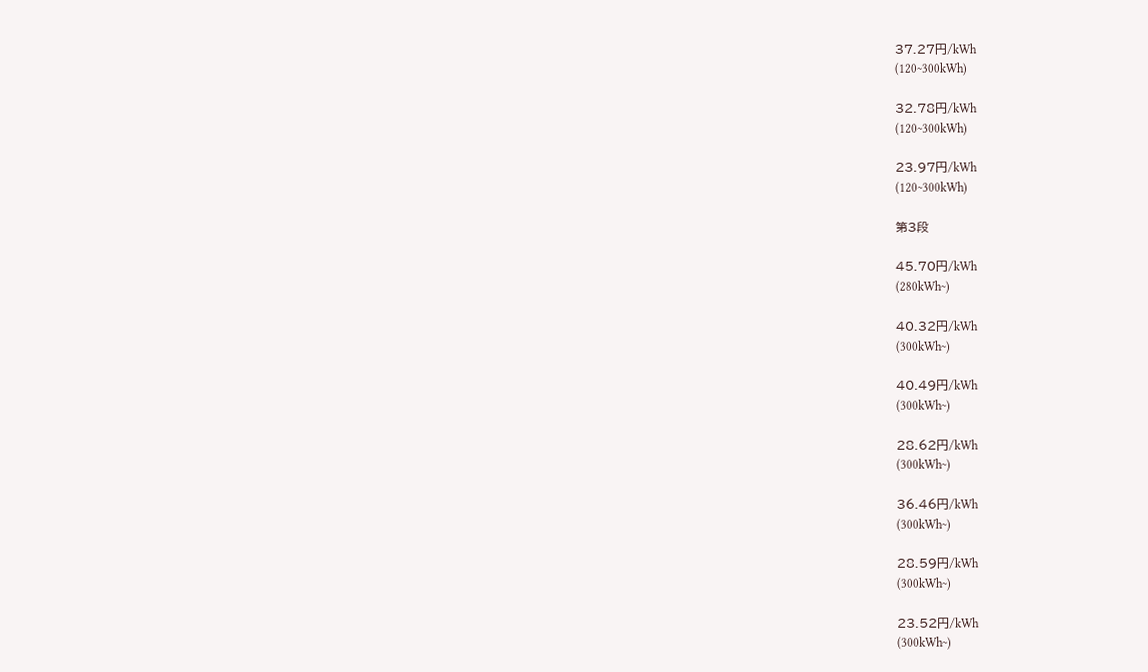37.27円/kWh
(120~300kWh)

32.78円/kWh
(120~300kWh)

23.97円/kWh
(120~300kWh)

第3段

45.70円/kWh
(280kWh~)

40.32円/kWh
(300kWh~)

40.49円/kWh
(300kWh~)

28.62円/kWh
(300kWh~)

36.46円/kWh
(300kWh~)

28.59円/kWh
(300kWh~)

23.52円/kWh
(300kWh~)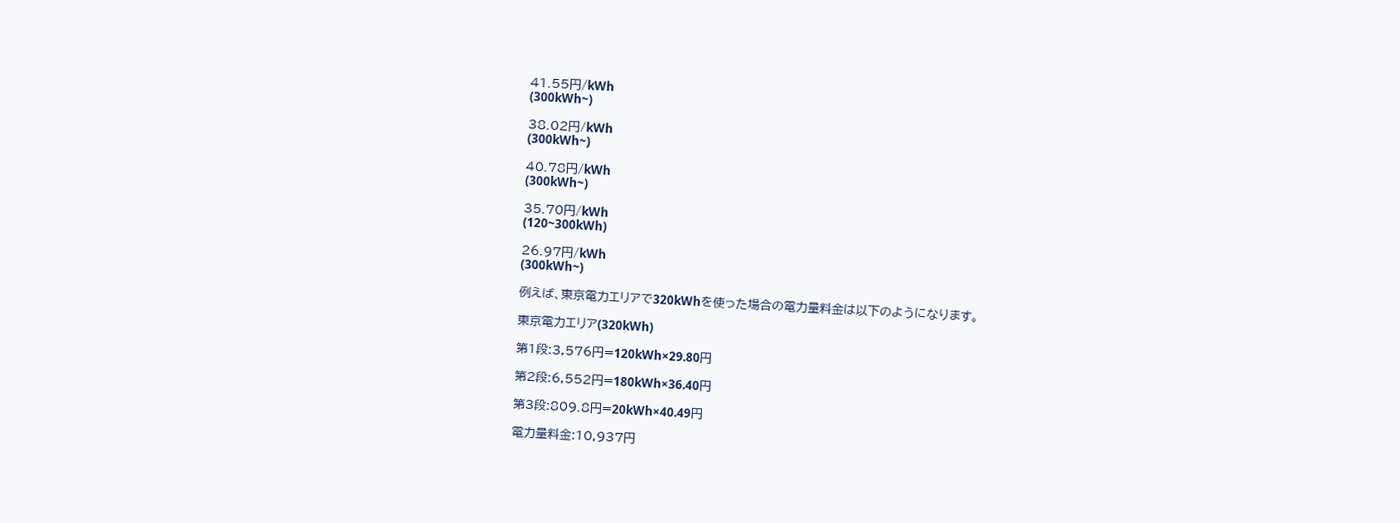41.55円/kWh
(300kWh~)

38.02円/kWh
(300kWh~)

40.78円/kWh
(300kWh~)

35.70円/kWh
(120~300kWh)

26.97円/kWh
(300kWh~)

例えば、東京電力エリアで320kWhを使った場合の電力量料金は以下のようになります。

東京電力エリア(320kWh)

第1段:3,576円=120kWh×29.80円

第2段:6,552円=180kWh×36.40円

第3段:809.8円=20kWh×40.49円

電力量料金:10,937円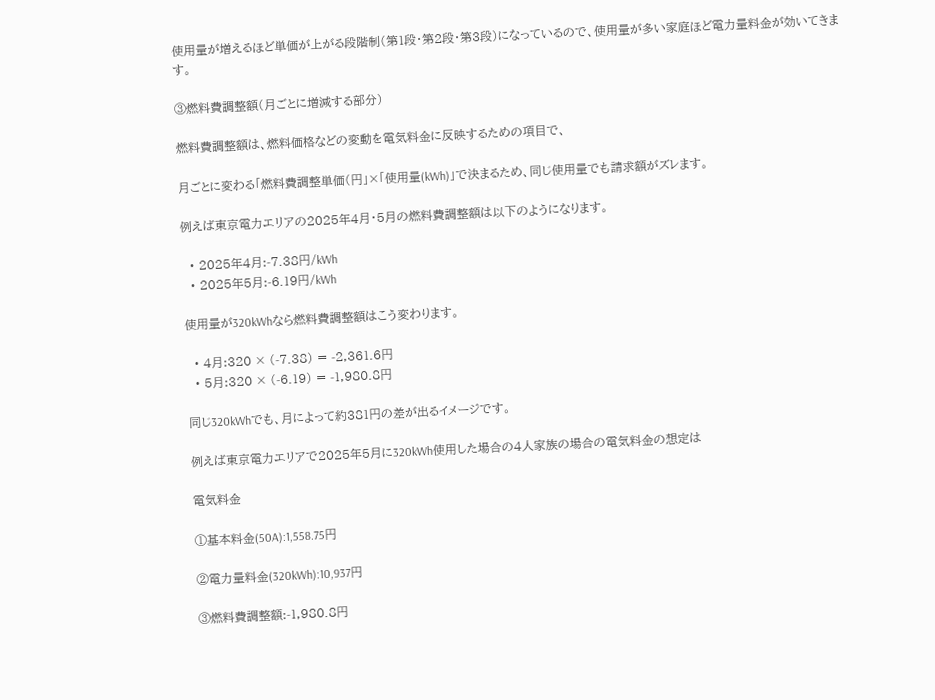使用量が増えるほど単価が上がる段階制(第1段・第2段・第3段)になっているので、使用量が多い家庭ほど電力量料金が効いてきます。

③燃料費調整額(月ごとに増減する部分)

燃料費調整額は、燃料価格などの変動を電気料金に反映するための項目で、

月ごとに変わる「燃料費調整単価(円」×「使用量(kWh)」で決まるため、同じ使用量でも請求額がズレます。

例えば東京電力エリアの2025年4月・5月の燃料費調整額は以下のようになります。

  • 2025年4月:-7.38円/kWh
  • 2025年5月:-6.19円/kWh

使用量が320kWhなら燃料費調整額はこう変わります。

  • 4月:320 × (-7.38) = -2,361.6円
  • 5月:320 × (-6.19) = -1,980.8円

同じ320kWhでも、月によって約381円の差が出るイメージです。

例えば東京電力エリアで2025年5月に320kWh使用した場合の4人家族の場合の電気料金の想定は

電気料金

①基本料金(50A):1,558.75円

②電力量料金(320kWh):10,937円

③燃料費調整額:-1,980.8円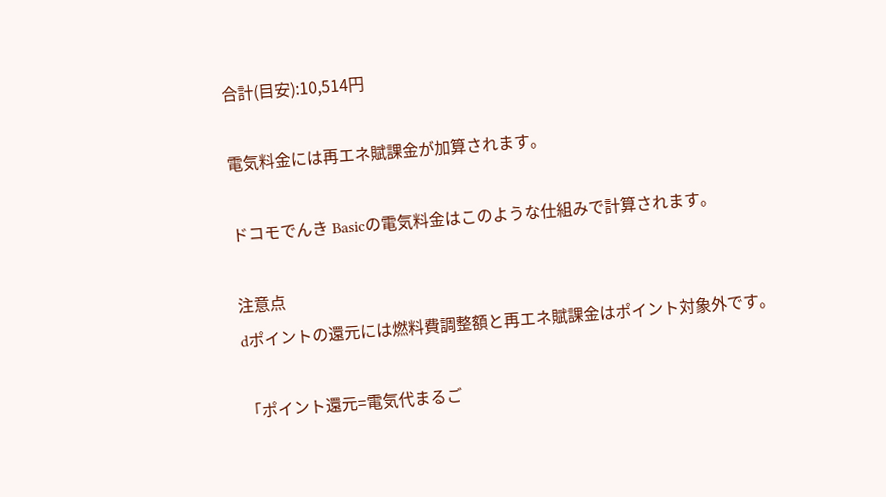合計(目安):10,514円

電気料金には再エネ賦課金が加算されます。

ドコモでんき Basicの電気料金はこのような仕組みで計算されます。

注意点
dポイントの還元には燃料費調整額と再エネ賦課金はポイント対象外です。

「ポイント還元=電気代まるご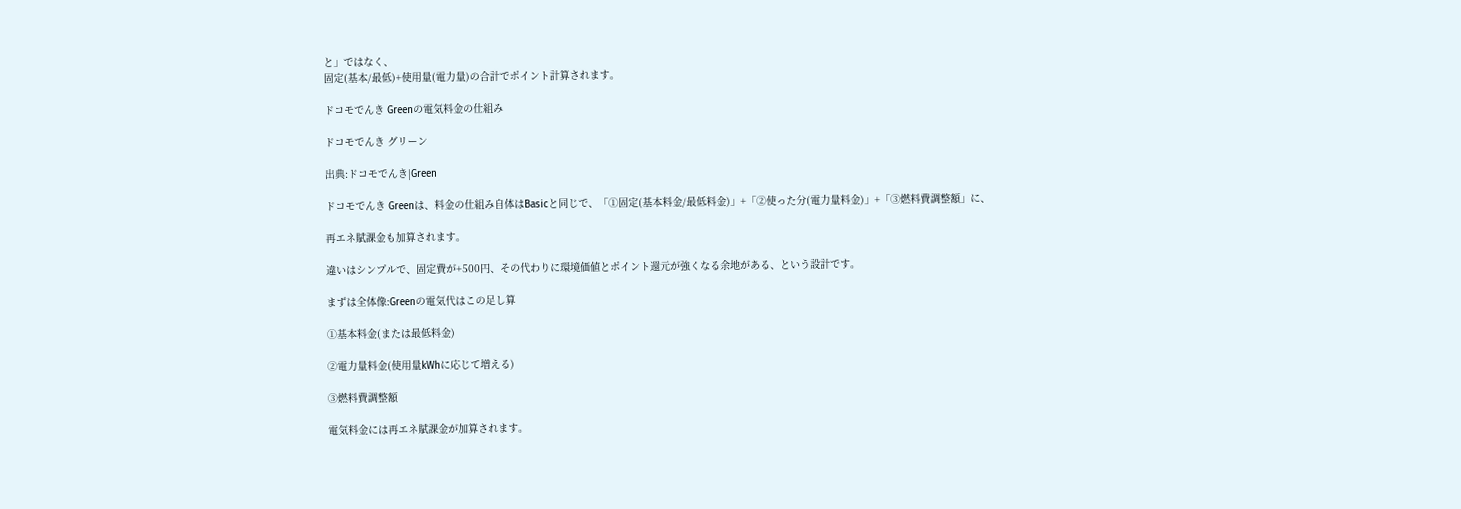と」ではなく、
固定(基本/最低)+使用量(電力量)の合計でポイント計算されます。

ドコモでんき Greenの電気料金の仕組み

ドコモでんき グリーン

出典:ドコモでんき|Green

ドコモでんき Greenは、料金の仕組み自体はBasicと同じで、「①固定(基本料金/最低料金)」+「②使った分(電力量料金)」+「③燃料費調整額」に、

再エネ賦課金も加算されます。

違いはシンプルで、固定費が+500円、その代わりに環境価値とポイント還元が強くなる余地がある、という設計です。

まずは全体像:Greenの電気代はこの足し算

①基本料金(または最低料金)

②電力量料金(使用量kWhに応じて増える)

③燃料費調整額

電気料金には再エネ賦課金が加算されます。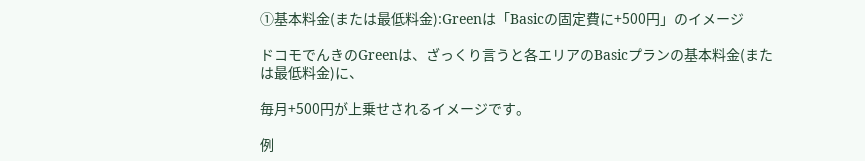①基本料金(または最低料金):Greenは「Basicの固定費に+500円」のイメージ

ドコモでんきのGreenは、ざっくり言うと各エリアのBasicプランの基本料金(または最低料金)に、

毎月+500円が上乗せされるイメージです。

例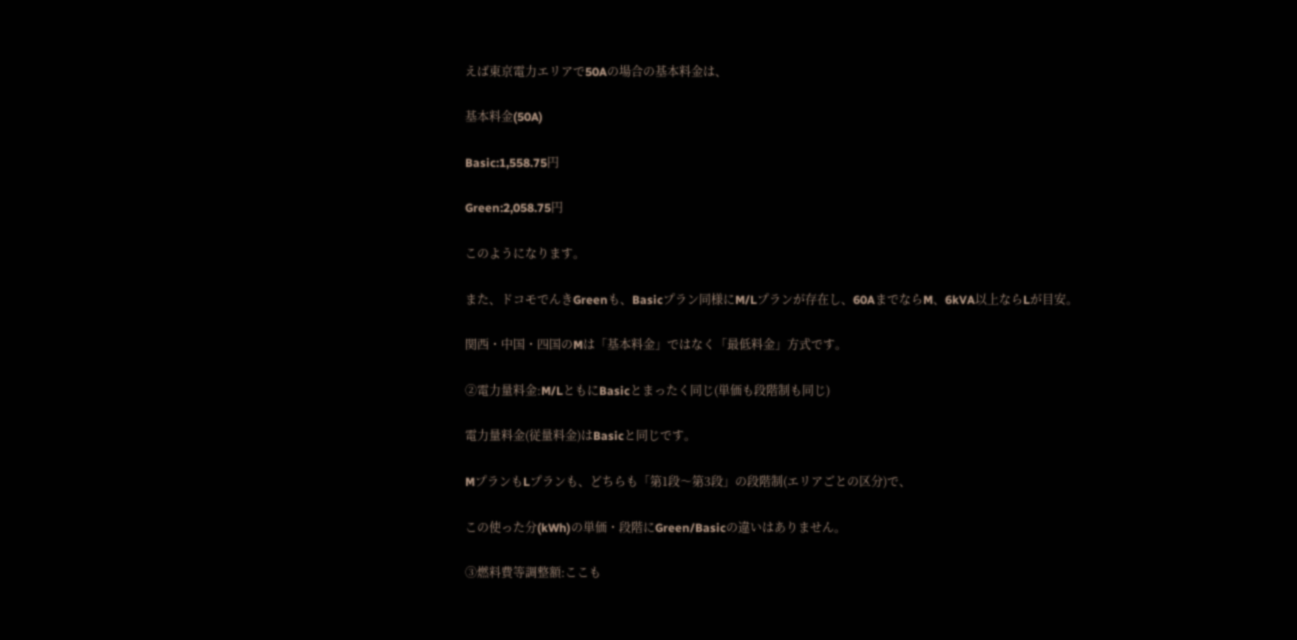えば東京電力エリアで50Aの場合の基本料金は、

基本料金(50A)

Basic:1,558.75円

Green:2,058.75円

このようになります。

また、ドコモでんきGreenも、Basicプラン同様にM/Lプランが存在し、60AまでならM、6kVA以上ならLが目安。

関西・中国・四国のMは「基本料金」ではなく「最低料金」方式です。

②電力量料金:M/LともにBasicとまったく同じ(単価も段階制も同じ)

電力量料金(従量料金)はBasicと同じです。

MプランもLプランも、どちらも「第1段〜第3段」の段階制(エリアごとの区分)で、

この使った分(kWh)の単価・段階にGreen/Basicの違いはありません。

③燃料費等調整額:ここも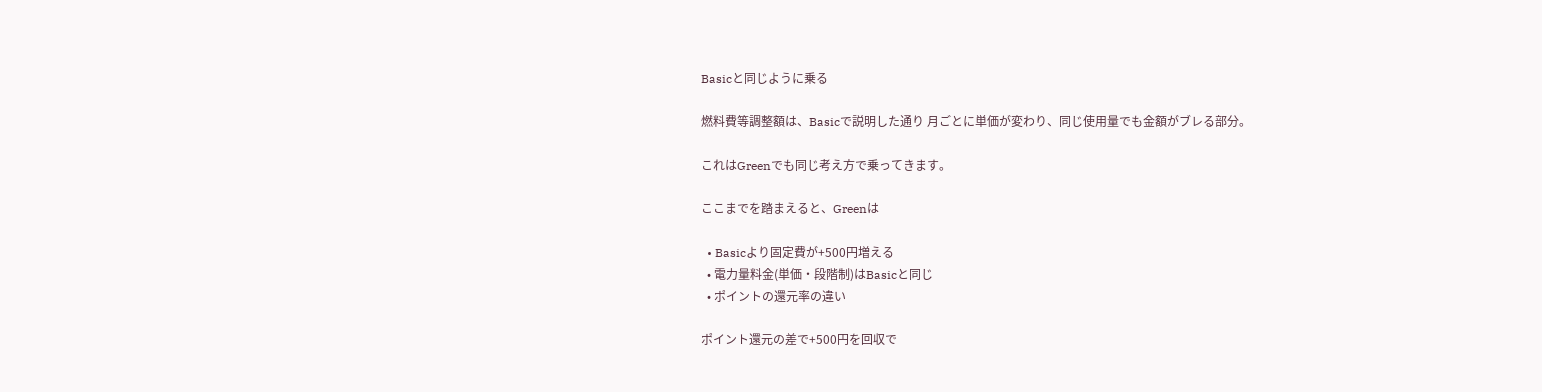Basicと同じように乗る

燃料費等調整額は、Basicで説明した通り 月ごとに単価が変わり、同じ使用量でも金額がブレる部分。

これはGreenでも同じ考え方で乗ってきます。

ここまでを踏まえると、Greenは

  • Basicより固定費が+500円増える
  • 電力量料金(単価・段階制)はBasicと同じ
  • ポイントの還元率の違い

ポイント還元の差で+500円を回収で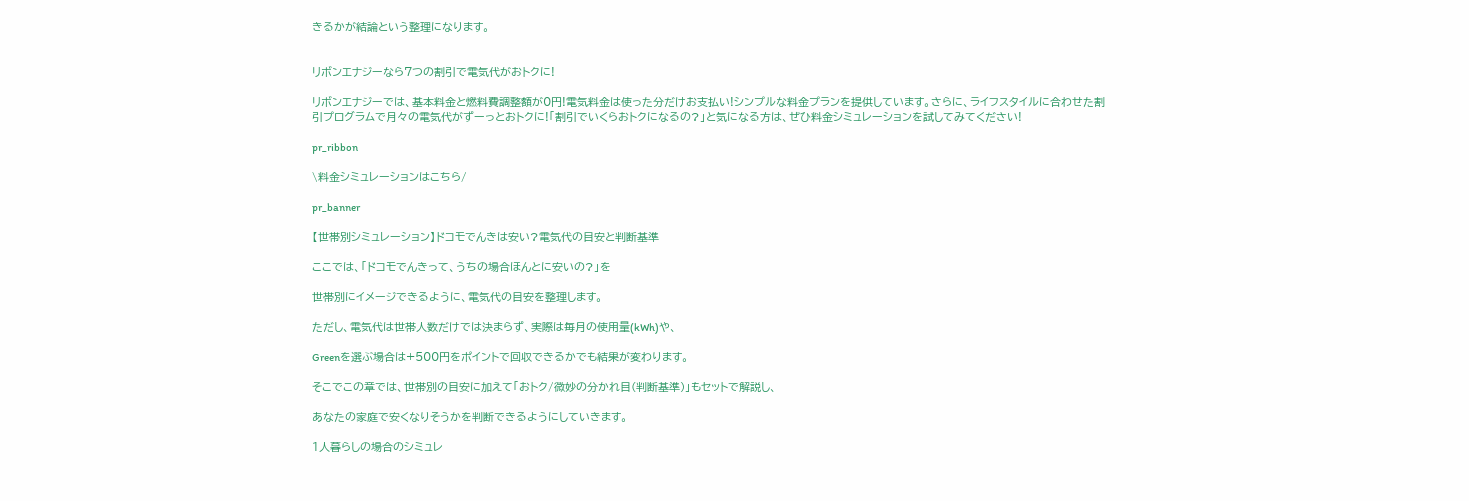きるかが結論という整理になります。


リボンエナジーなら7つの割引で電気代がおトクに!

リボンエナジーでは、基本料金と燃料費調整額が0円!電気料金は使った分だけお支払い!シンプルな料金プランを提供しています。さらに、ライフスタイルに合わせた割引プログラムで月々の電気代がずーっとおトクに!「割引でいくらおトクになるの?」と気になる方は、ぜひ料金シミュレーションを試してみてください!

pr_ribbon

\料金シミュレーションはこちら/

pr_banner

【世帯別シミュレーション】ドコモでんきは安い?電気代の目安と判断基準

ここでは、「ドコモでんきって、うちの場合ほんとに安いの?」を

世帯別にイメージできるように、電気代の目安を整理します。

ただし、電気代は世帯人数だけでは決まらず、実際は毎月の使用量(kWh)や、

Greenを選ぶ場合は+500円をポイントで回収できるかでも結果が変わります。

そこでこの章では、世帯別の目安に加えて「おトク/微妙の分かれ目(判断基準)」もセットで解説し、

あなたの家庭で安くなりそうかを判断できるようにしていきます。

1人暮らしの場合のシミュレ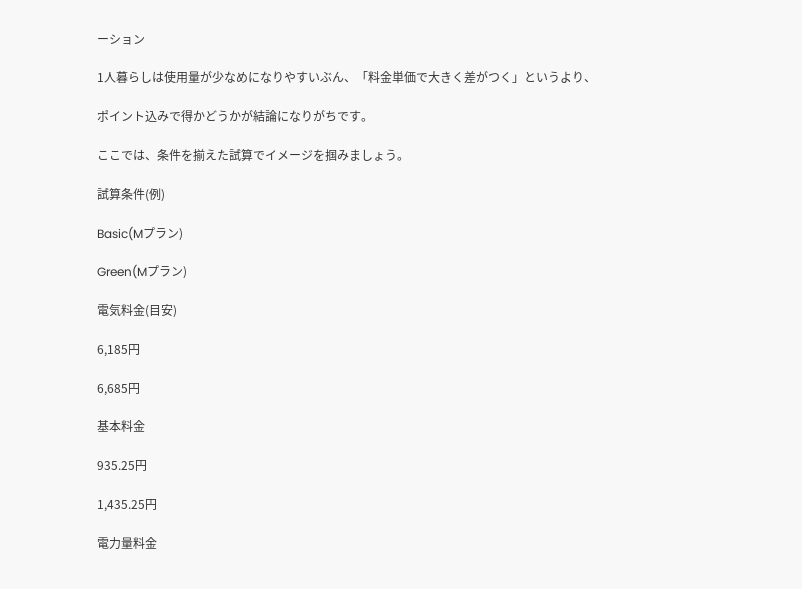ーション

1人暮らしは使用量が少なめになりやすいぶん、「料金単価で大きく差がつく」というより、

ポイント込みで得かどうかが結論になりがちです。

ここでは、条件を揃えた試算でイメージを掴みましょう。

試算条件(例)

Basic(Mプラン)

Green(Mプラン)

電気料金(目安)

6,185円

6,685円

基本料金

935.25円

1,435.25円

電力量料金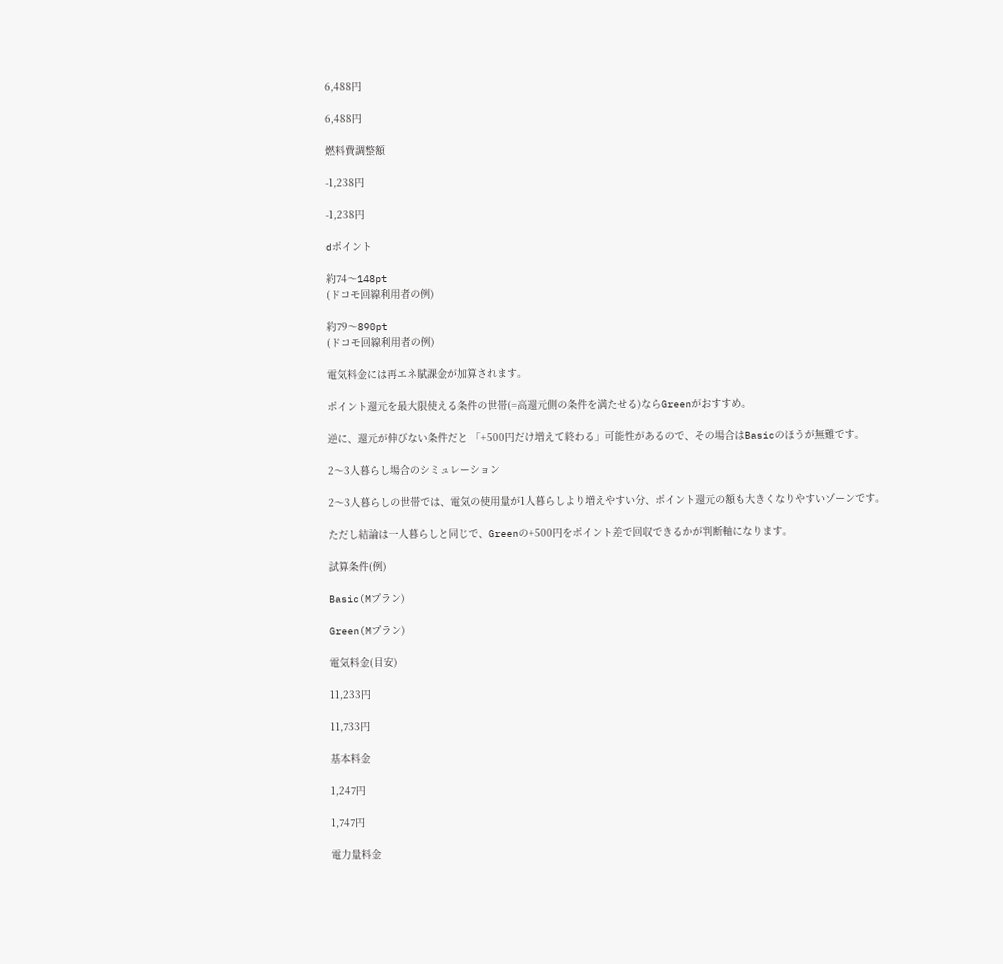6,488円

6,488円

燃料費調整額

-1,238円

-1,238円

dポイント

約74〜148pt
(ドコモ回線利用者の例)

約79〜890pt
(ドコモ回線利用者の例)

電気料金には再エネ賦課金が加算されます。

ポイント還元を最大限使える条件の世帯(=高還元側の条件を満たせる)ならGreenがおすすめ。

逆に、還元が伸びない条件だと 「+500円だけ増えて終わる」可能性があるので、その場合はBasicのほうが無難です。

2〜3人暮らし場合のシミュレーション

2〜3人暮らしの世帯では、電気の使用量が1人暮らしより増えやすい分、ポイント還元の額も大きくなりやすいゾーンです。

ただし結論は一人暮らしと同じで、Greenの+500円をポイント差で回収できるかが判断軸になります。

試算条件(例)

Basic(Mプラン)

Green(Mプラン)

電気料金(目安)

11,233円

11,733円

基本料金

1,247円

1,747円

電力量料金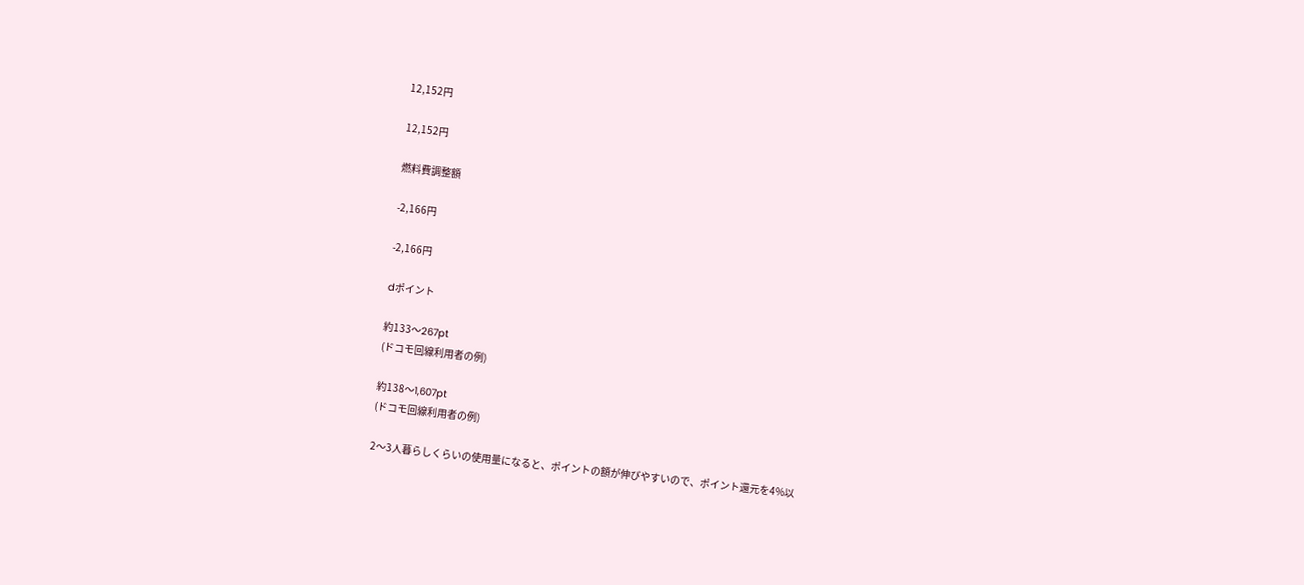12,152円

12,152円

燃料費調整額

-2,166円

-2,166円

dポイント

約133〜267pt
(ドコモ回線利用者の例)

約138〜1,607pt
(ドコモ回線利用者の例)

2〜3人暮らしくらいの使用量になると、ポイントの額が伸びやすいので、ポイント還元を4%以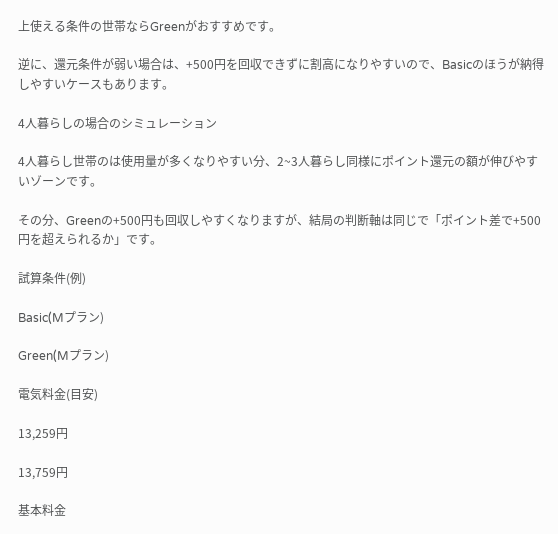上使える条件の世帯ならGreenがおすすめです。

逆に、還元条件が弱い場合は、+500円を回収できずに割高になりやすいので、Basicのほうが納得しやすいケースもあります。

4人暮らしの場合のシミュレーション

4人暮らし世帯のは使用量が多くなりやすい分、2~3人暮らし同様にポイント還元の額が伸びやすいゾーンです。

その分、Greenの+500円も回収しやすくなりますが、結局の判断軸は同じで「ポイント差で+500円を超えられるか」です。

試算条件(例)

Basic(Mプラン)

Green(Mプラン)

電気料金(目安)

13,259円

13,759円

基本料金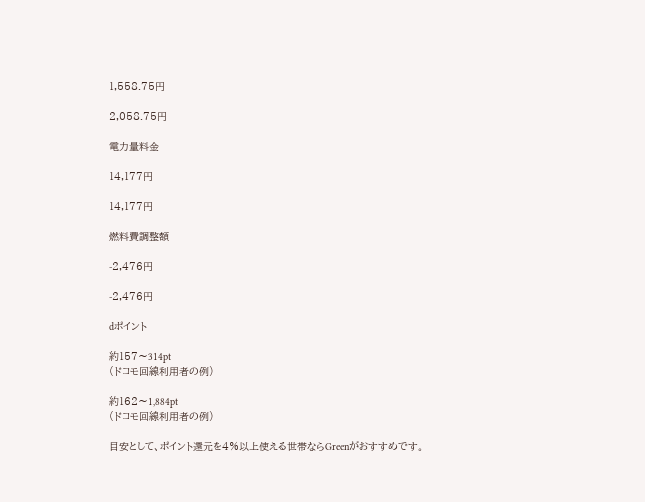1,558.75円

2,058.75円

電力量料金

14,177円

14,177円

燃料費調整額

-2,476円

-2,476円

dポイント

約157〜314pt
(ドコモ回線利用者の例)

約162〜1,884pt
(ドコモ回線利用者の例)

目安として、ポイント還元を4%以上使える世帯ならGreenがおすすめです。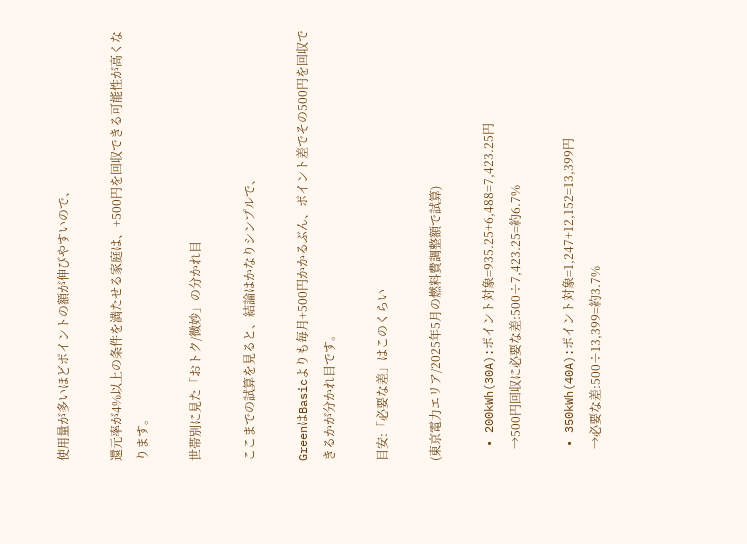使用量が多いほどポイントの額が伸びやすいので、

還元率が4%以上の条件を満たせる家庭は、+500円を回収できる可能性が高くなります。

世帯別に見た「おトク/微妙」の分かれ目

ここまでの試算を見ると、結論はかなりシンプルで、

GreenはBasicよりも毎月+500円かかるぶん、ポイント差でその500円を回収できるかが分かれ目です。

目安:「必要な差」はこのくらい

(東京電力エリア/2025年5月の燃料費調整額で試算)

  • 200kWh(30A):ポイント対象=935.25+6,488=7,423.25円
    →500円回収に必要な差:500÷7,423.25=約6.7%

  • 350kWh(40A):ポイント対象=1,247+12,152=13,399円
    →必要な差:500÷13,399=約3.7%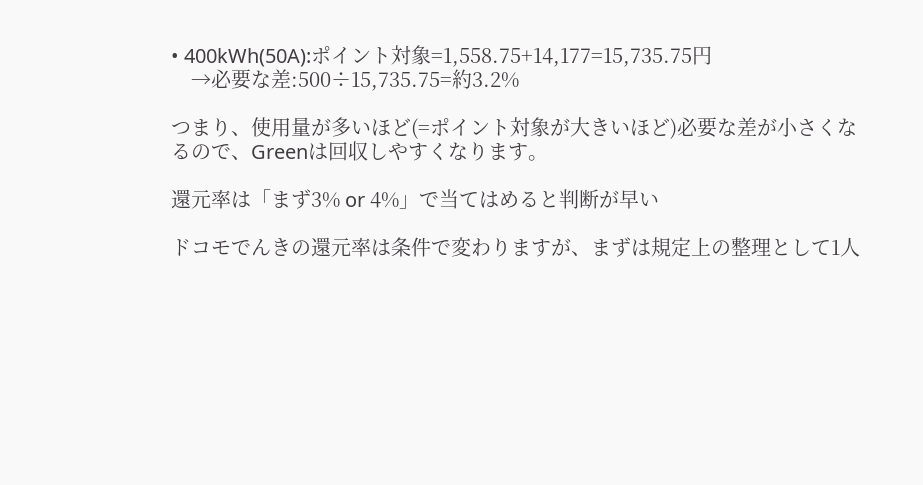• 400kWh(50A):ポイント対象=1,558.75+14,177=15,735.75円
    →必要な差:500÷15,735.75=約3.2%

つまり、使用量が多いほど(=ポイント対象が大きいほど)必要な差が小さくなるので、Greenは回収しやすくなります。

還元率は「まず3% or 4%」で当てはめると判断が早い

ドコモでんきの還元率は条件で変わりますが、まずは規定上の整理として1人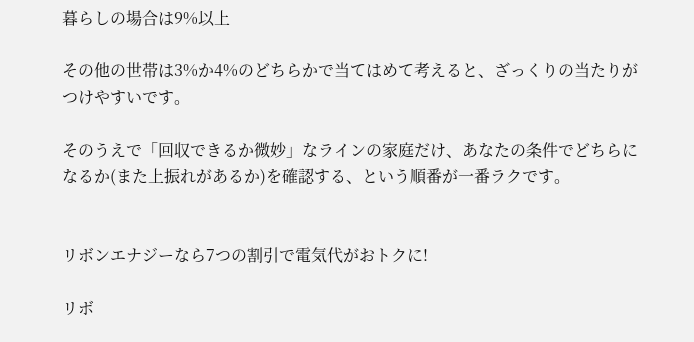暮らしの場合は9%以上

その他の世帯は3%か4%のどちらかで当てはめて考えると、ざっくりの当たりがつけやすいです。

そのうえで「回収できるか微妙」なラインの家庭だけ、あなたの条件でどちらになるか(また上振れがあるか)を確認する、という順番が一番ラクです。


リボンエナジーなら7つの割引で電気代がおトクに!

リボ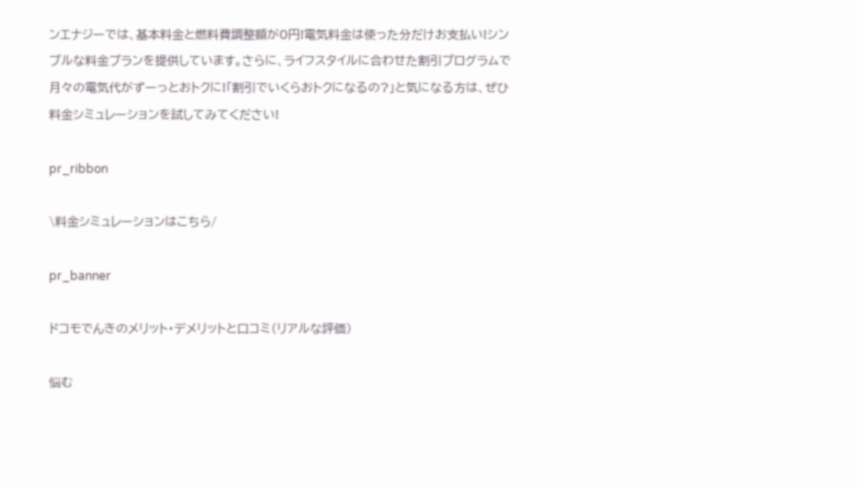ンエナジーでは、基本料金と燃料費調整額が0円!電気料金は使った分だけお支払い!シンプルな料金プランを提供しています。さらに、ライフスタイルに合わせた割引プログラムで月々の電気代がずーっとおトクに!「割引でいくらおトクになるの?」と気になる方は、ぜひ料金シミュレーションを試してみてください!

pr_ribbon

\料金シミュレーションはこちら/

pr_banner

ドコモでんきのメリット・デメリットと口コミ(リアルな評価)

悩む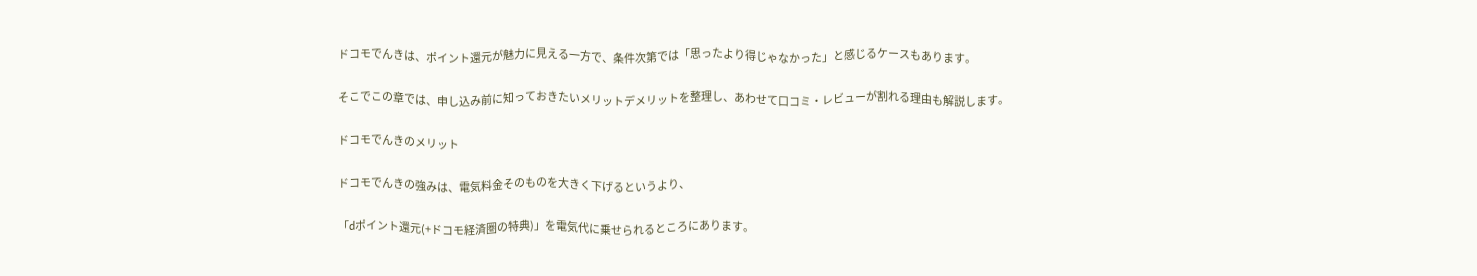ドコモでんきは、ポイント還元が魅力に見える一方で、条件次第では「思ったより得じゃなかった」と感じるケースもあります。

そこでこの章では、申し込み前に知っておきたいメリットデメリットを整理し、あわせて口コミ・レビューが割れる理由も解説します。

ドコモでんきのメリット

ドコモでんきの強みは、電気料金そのものを大きく下げるというより、

「dポイント還元(+ドコモ経済圏の特典)」を電気代に乗せられるところにあります。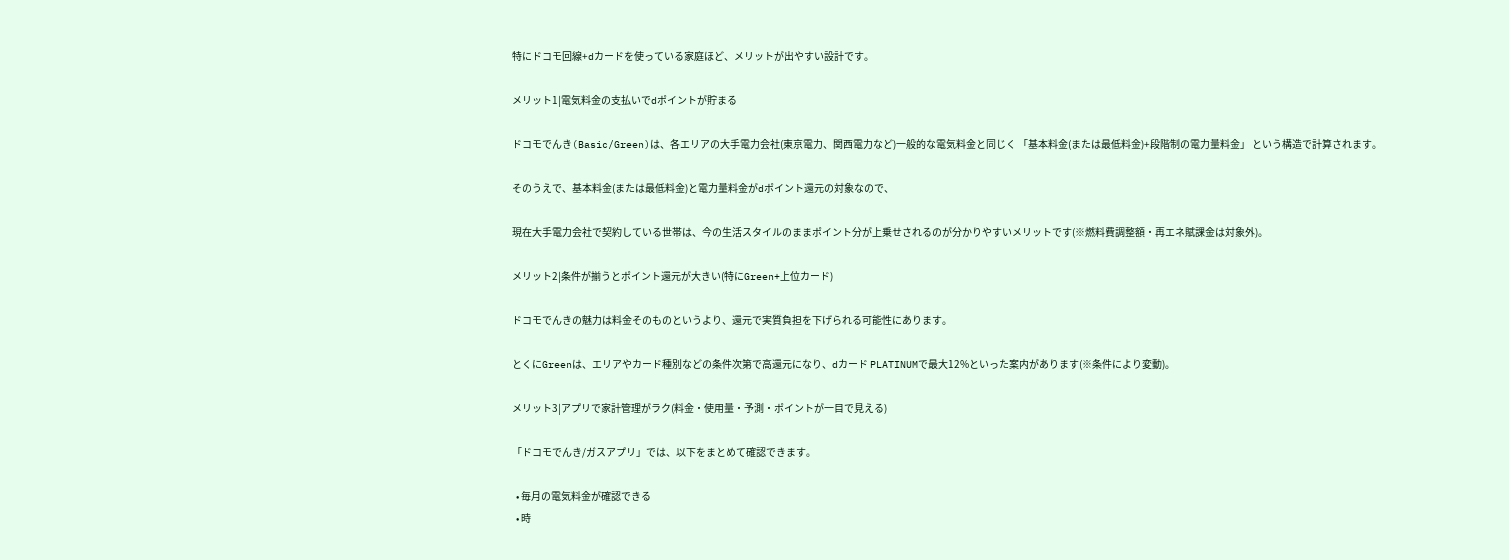特にドコモ回線+dカードを使っている家庭ほど、メリットが出やすい設計です。

メリット1|電気料金の支払いでdポイントが貯まる

ドコモでんき(Basic/Green)は、各エリアの大手電力会社(東京電力、関西電力など)一般的な電気料金と同じく 「基本料金(または最低料金)+段階制の電力量料金」 という構造で計算されます。

そのうえで、基本料金(または最低料金)と電力量料金がdポイント還元の対象なので、

現在大手電力会社で契約している世帯は、今の生活スタイルのままポイント分が上乗せされるのが分かりやすいメリットです(※燃料費調整額・再エネ賦課金は対象外)。

メリット2|条件が揃うとポイント還元が大きい(特にGreen+上位カード)

ドコモでんきの魅力は料金そのものというより、還元で実質負担を下げられる可能性にあります。

とくにGreenは、エリアやカード種別などの条件次第で高還元になり、dカード PLATINUMで最大12%といった案内があります(※条件により変動)。

メリット3|アプリで家計管理がラク(料金・使用量・予測・ポイントが一目で見える)

「ドコモでんき/ガスアプリ」では、以下をまとめて確認できます。

  • 毎月の電気料金が確認できる
  • 時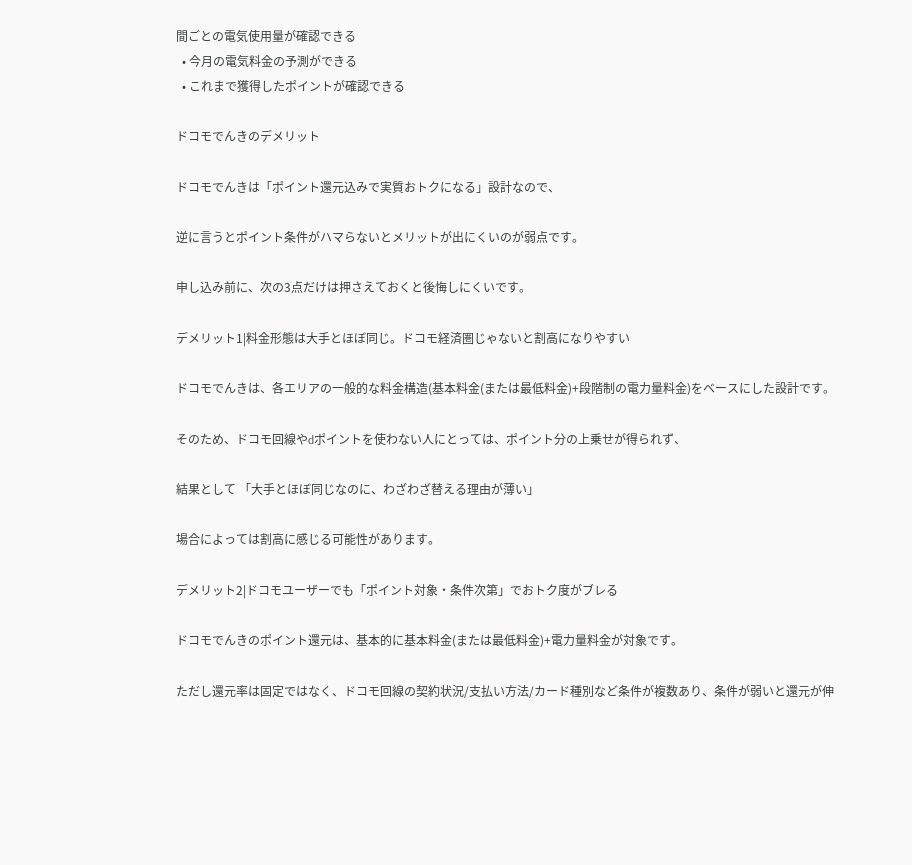間ごとの電気使用量が確認できる
  • 今月の電気料金の予測ができる
  • これまで獲得したポイントが確認できる

ドコモでんきのデメリット

ドコモでんきは「ポイント還元込みで実質おトクになる」設計なので、

逆に言うとポイント条件がハマらないとメリットが出にくいのが弱点です。

申し込み前に、次の3点だけは押さえておくと後悔しにくいです。

デメリット1|料金形態は大手とほぼ同じ。ドコモ経済圏じゃないと割高になりやすい

ドコモでんきは、各エリアの一般的な料金構造(基本料金(または最低料金)+段階制の電力量料金)をベースにした設計です。

そのため、ドコモ回線やdポイントを使わない人にとっては、ポイント分の上乗せが得られず、

結果として 「大手とほぼ同じなのに、わざわざ替える理由が薄い」

場合によっては割高に感じる可能性があります。

デメリット2|ドコモユーザーでも「ポイント対象・条件次第」でおトク度がブレる

ドコモでんきのポイント還元は、基本的に基本料金(または最低料金)+電力量料金が対象です。

ただし還元率は固定ではなく、ドコモ回線の契約状況/支払い方法/カード種別など条件が複数あり、条件が弱いと還元が伸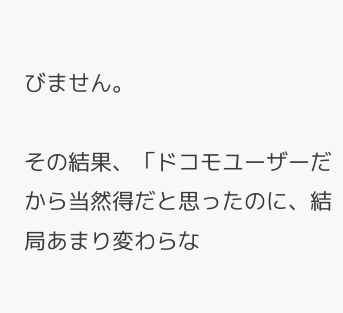びません。

その結果、「ドコモユーザーだから当然得だと思ったのに、結局あまり変わらな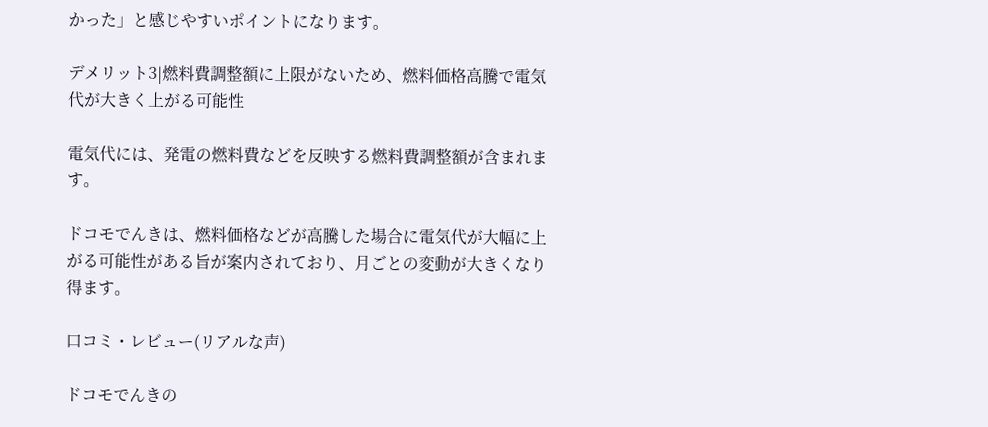かった」と感じやすいポイントになります。

デメリット3|燃料費調整額に上限がないため、燃料価格高騰で電気代が大きく上がる可能性

電気代には、発電の燃料費などを反映する燃料費調整額が含まれます。

ドコモでんきは、燃料価格などが高騰した場合に電気代が大幅に上がる可能性がある旨が案内されており、月ごとの変動が大きくなり得ます。

口コミ・レビュー(リアルな声)

ドコモでんきの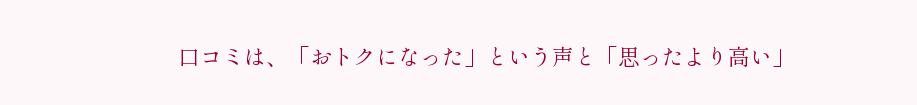口コミは、「おトクになった」という声と「思ったより高い」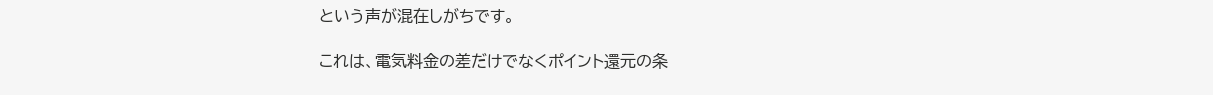という声が混在しがちです。

これは、電気料金の差だけでなくポイント還元の条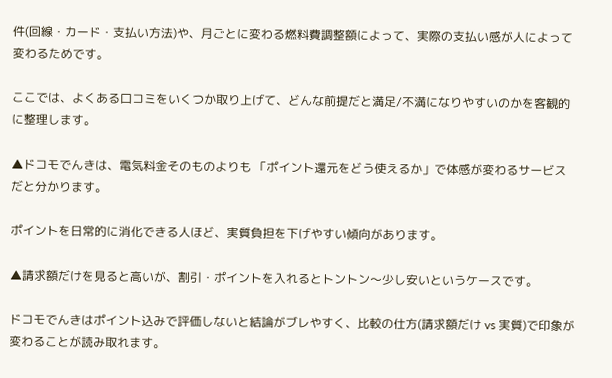件(回線・カード・支払い方法)や、月ごとに変わる燃料費調整額によって、実際の支払い感が人によって変わるためです。

ここでは、よくある口コミをいくつか取り上げて、どんな前提だと満足/不満になりやすいのかを客観的に整理します。

▲ドコモでんきは、電気料金そのものよりも 「ポイント還元をどう使えるか」で体感が変わるサービスだと分かります。

ポイントを日常的に消化できる人ほど、実質負担を下げやすい傾向があります。

▲請求額だけを見ると高いが、割引・ポイントを入れるとトントン〜少し安いというケースです。

ドコモでんきはポイント込みで評価しないと結論がブレやすく、比較の仕方(請求額だけ vs 実質)で印象が変わることが読み取れます。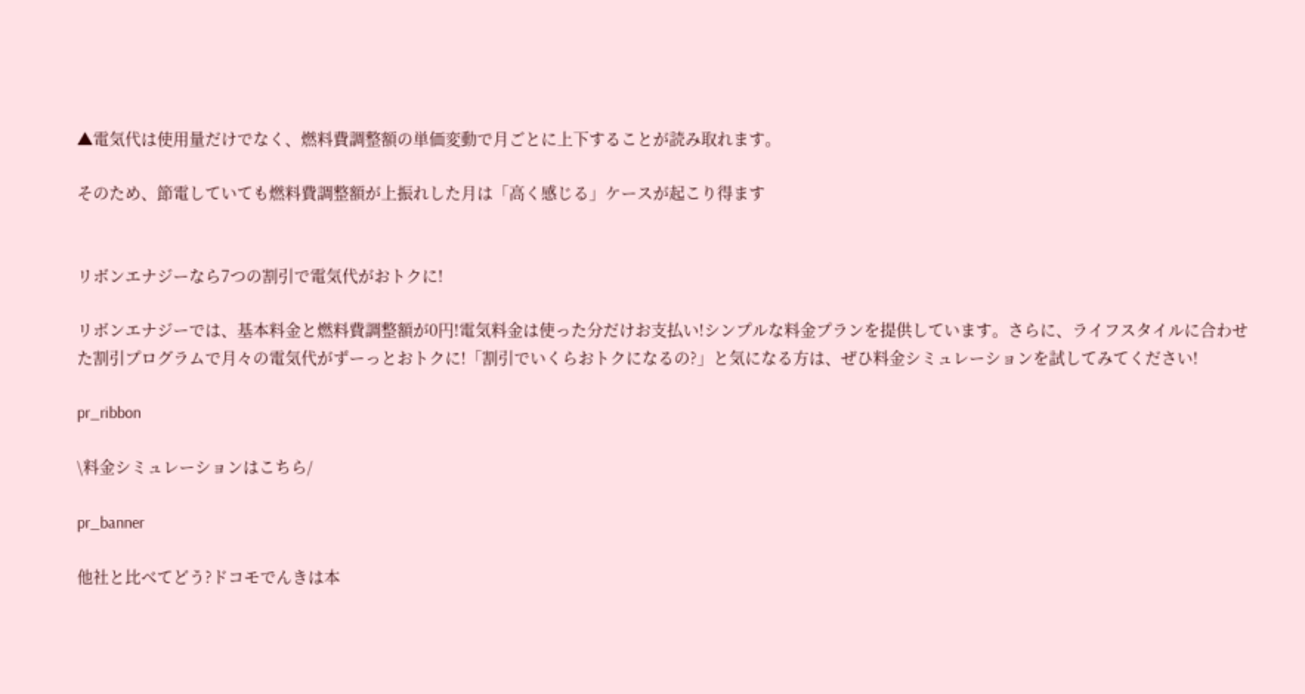▲電気代は使用量だけでなく、燃料費調整額の単価変動で月ごとに上下することが読み取れます。

そのため、節電していても燃料費調整額が上振れした月は「高く感じる」ケースが起こり得ます


リボンエナジーなら7つの割引で電気代がおトクに!

リボンエナジーでは、基本料金と燃料費調整額が0円!電気料金は使った分だけお支払い!シンプルな料金プランを提供しています。さらに、ライフスタイルに合わせた割引プログラムで月々の電気代がずーっとおトクに!「割引でいくらおトクになるの?」と気になる方は、ぜひ料金シミュレーションを試してみてください!

pr_ribbon

\料金シミュレーションはこちら/

pr_banner

他社と比べてどう?ドコモでんきは本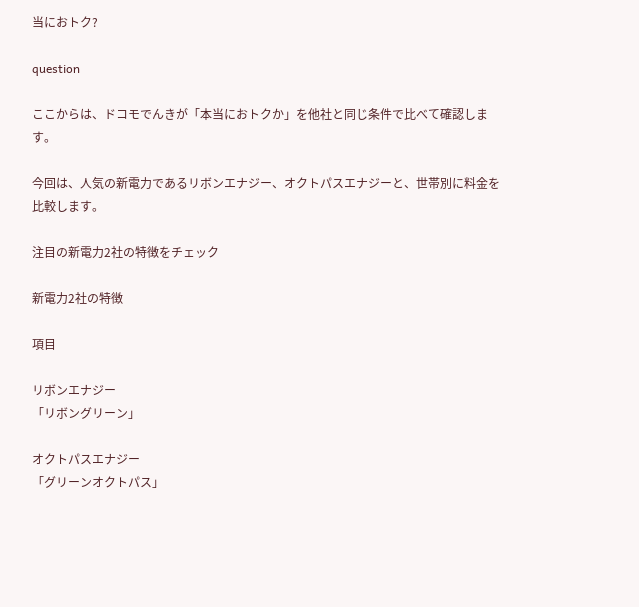当におトク?

question

ここからは、ドコモでんきが「本当におトクか」を他社と同じ条件で比べて確認します。

今回は、人気の新電力であるリボンエナジー、オクトパスエナジーと、世帯別に料金を比較します。

注目の新電力2社の特徴をチェック

新電力2社の特徴

項目

リボンエナジー
「リボングリーン」

オクトパスエナジー
「グリーンオクトパス」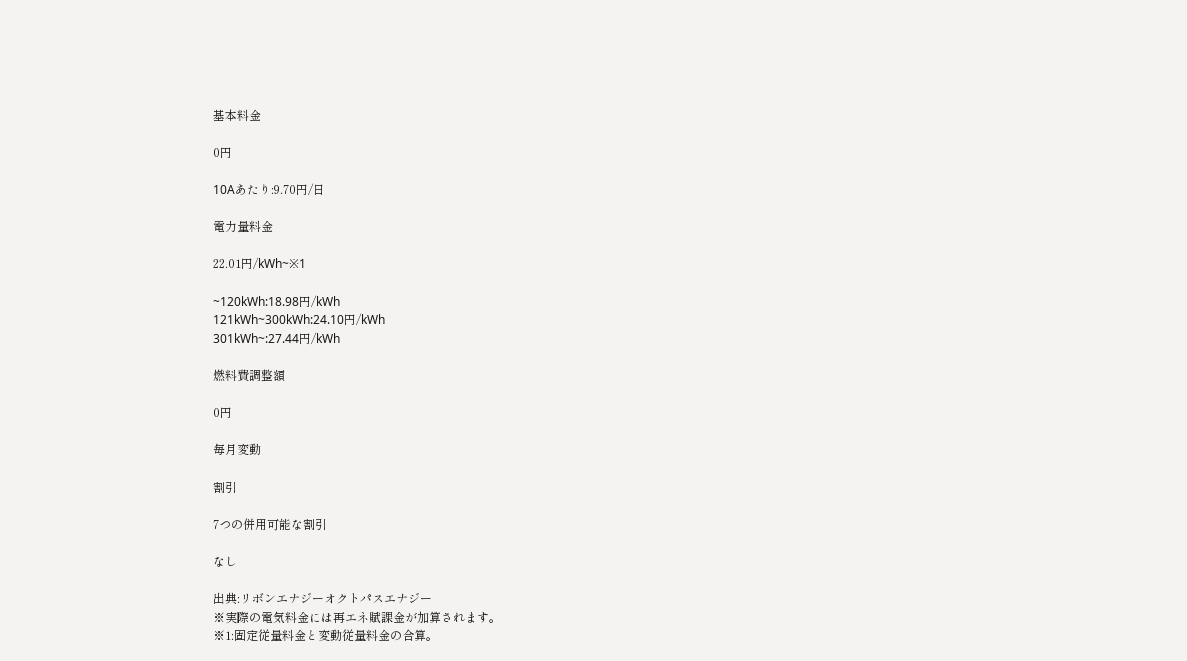基本料金

0円

10Aあたり:9.70円/日

電力量料金

22.01円/kWh~※1

~120kWh:18.98円/kWh
121kWh~300kWh:24.10円/kWh
301kWh~:27.44円/kWh

燃料費調整額

0円

毎月変動

割引

7つの併用可能な割引

なし

出典:リボンエナジーオクトパスエナジー
※実際の電気料金には再エネ賦課金が加算されます。
※1:固定従量料金と変動従量料金の合算。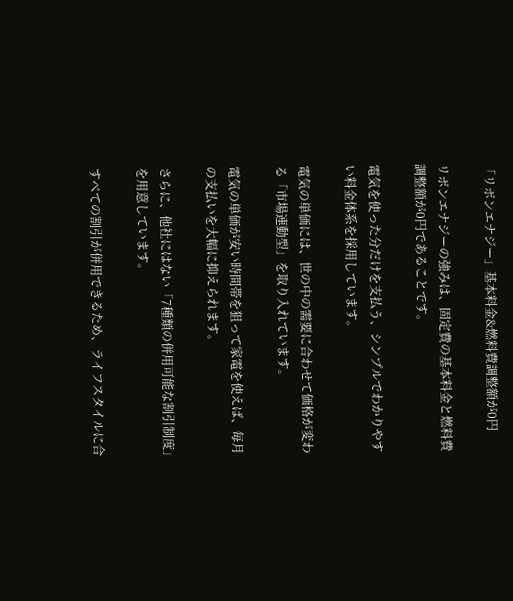「リボンエナジー」基本料金&燃料費調整額が0円

リボンエナジーの強みは、固定費の基本料金と燃料費調整額が0円であることです。

電気を使った分だけを支払う、シンプルでわかりやすい料金体系を採用しています。

電気の単価には、世の中の需要に合わせて価格が変わる「市場連動型」を取り入れています。

電気の単価が安い時間帯を狙って家電を使えば、毎月の支払いを大幅に抑えられます。

さらに、他社にはない「7種類の併用可能な割引制度」を用意しています。

すべての割引が併用できるため、ライフスタイルに合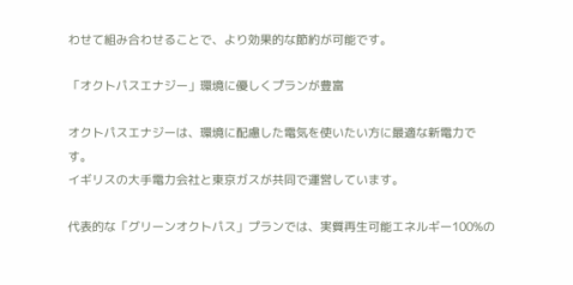わせて組み合わせることで、より効果的な節約が可能です。

「オクトパスエナジー」環境に優しくプランが豊富

オクトパスエナジーは、環境に配慮した電気を使いたい方に最適な新電力です。
イギリスの大手電力会社と東京ガスが共同で運営しています。

代表的な「グリーンオクトパス」プランでは、実質再生可能エネルギー100%の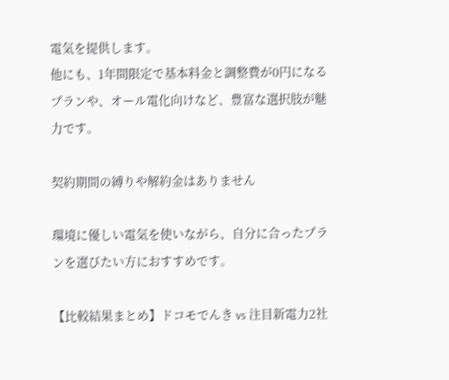電気を提供します。
他にも、1年間限定で基本料金と調整費が0円になるプランや、オール電化向けなど、豊富な選択肢が魅力です。

契約期間の縛りや解約金はありません

環境に優しい電気を使いながら、自分に合ったプランを選びたい方におすすめです。

【比較結果まとめ】ドコモでんき vs 注目新電力2社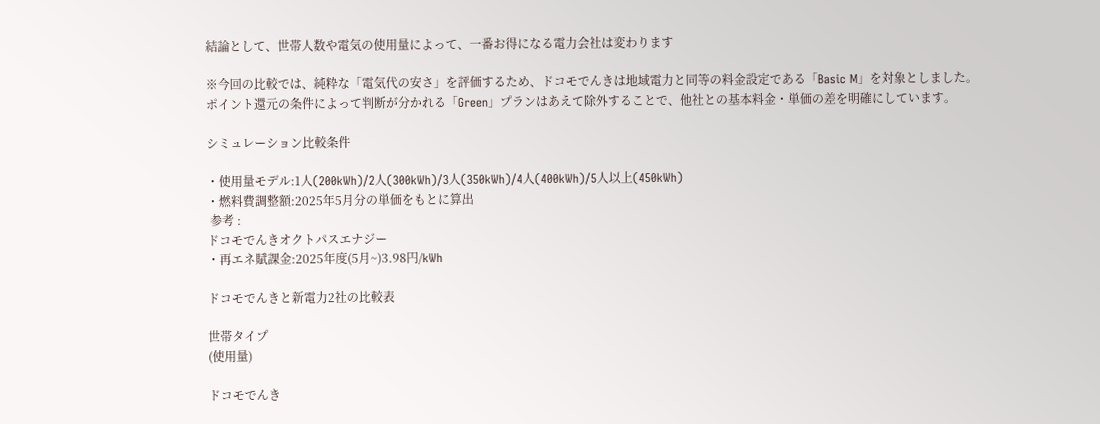結論として、世帯人数や電気の使用量によって、一番お得になる電力会社は変わります

※今回の比較では、純粋な「電気代の安さ」を評価するため、ドコモでんきは地域電力と同等の料金設定である「Basic M」を対象としました。
ポイント還元の条件によって判断が分かれる「Green」プランはあえて除外することで、他社との基本料金・単価の差を明確にしています。

シミュレーション比較条件

・使用量モデル:1人(200kWh)/2人(300kWh)/3人(350kWh)/4人(400kWh)/5人以上(450kWh)
・燃料費調整額:2025年5月分の単価をもとに算出
 参考 :
ドコモでんきオクトパスエナジー
・再エネ賦課金:2025年度(5月~)3.98円/kWh

ドコモでんきと新電力2社の比較表

世帯タイプ
(使用量)

ドコモでんき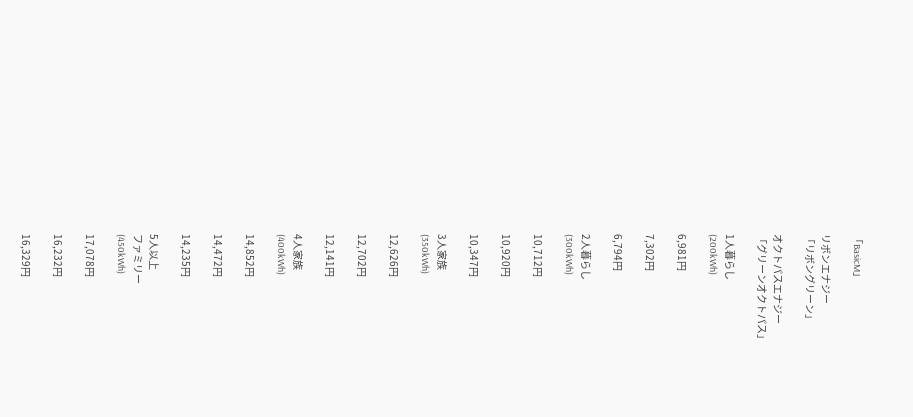「BasicM」

リボンエナジー
「リボングリーン」

オクトパスエナジー
「グリーンオクトパス」

1人暮らし
(200kWh)

6,981円

7,302円

6,794円

2人暮らし
(300kWh)

10,712円

10,920円

10,347円

3人家族
(350kWh)

12,626円

12,702円

12,141円

4人家族
(400kWh)

14,852円

14,472円

14,235円

5人以上
ファミリー
(450kWh)

17,078円

16,232円

16,329円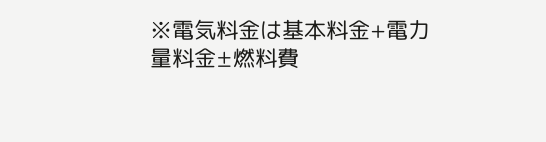※電気料金は基本料金+電力量料金±燃料費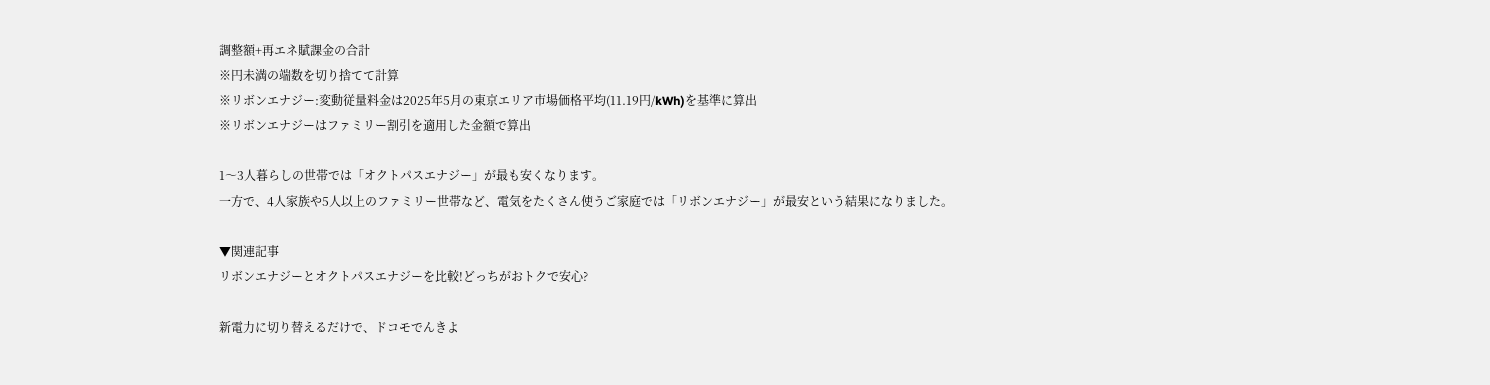調整額+再エネ賦課金の合計
※円未満の端数を切り捨てて計算
※リボンエナジー:変動従量料金は2025年5月の東京エリア市場価格平均(11.19円/kWh)を基準に算出
※リボンエナジーはファミリー割引を適用した金額で算出

1〜3人暮らしの世帯では「オクトパスエナジー」が最も安くなります。
一方で、4人家族や5人以上のファミリー世帯など、電気をたくさん使うご家庭では「リボンエナジー」が最安という結果になりました。

▼関連記事
リボンエナジーとオクトパスエナジーを比較!どっちがおトクで安心?

新電力に切り替えるだけで、ドコモでんきよ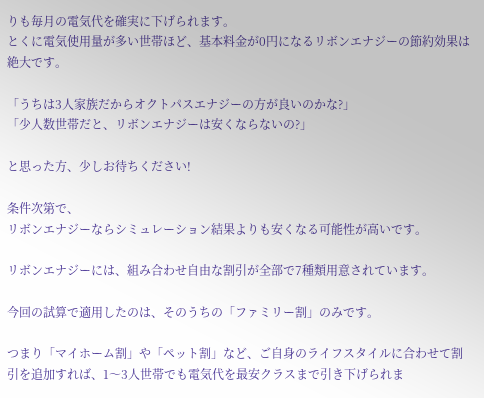りも毎月の電気代を確実に下げられます。
とくに電気使用量が多い世帯ほど、基本料金が0円になるリボンエナジーの節約効果は絶大です。

「うちは3人家族だからオクトパスエナジーの方が良いのかな?」
「少人数世帯だと、リボンエナジーは安くならないの?」

と思った方、少しお待ちください!

条件次第で、
リボンエナジーならシミュレーション結果よりも安くなる可能性が高いです。

リボンエナジーには、組み合わせ自由な割引が全部で7種類用意されています。

今回の試算で適用したのは、そのうちの「ファミリー割」のみです。

つまり「マイホーム割」や「ペット割」など、ご自身のライフスタイルに合わせて割引を追加すれば、1〜3人世帯でも電気代を最安クラスまで引き下げられま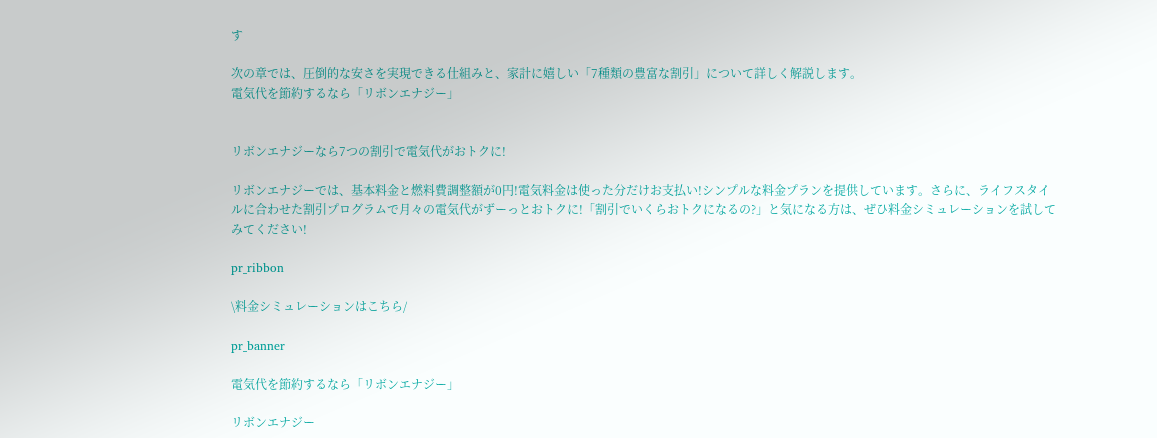す

次の章では、圧倒的な安さを実現できる仕組みと、家計に嬉しい「7種類の豊富な割引」について詳しく解説します。
電気代を節約するなら「リボンエナジー」


リボンエナジーなら7つの割引で電気代がおトクに!

リボンエナジーでは、基本料金と燃料費調整額が0円!電気料金は使った分だけお支払い!シンプルな料金プランを提供しています。さらに、ライフスタイルに合わせた割引プログラムで月々の電気代がずーっとおトクに!「割引でいくらおトクになるの?」と気になる方は、ぜひ料金シミュレーションを試してみてください!

pr_ribbon

\料金シミュレーションはこちら/

pr_banner

電気代を節約するなら「リボンエナジー」

リボンエナジー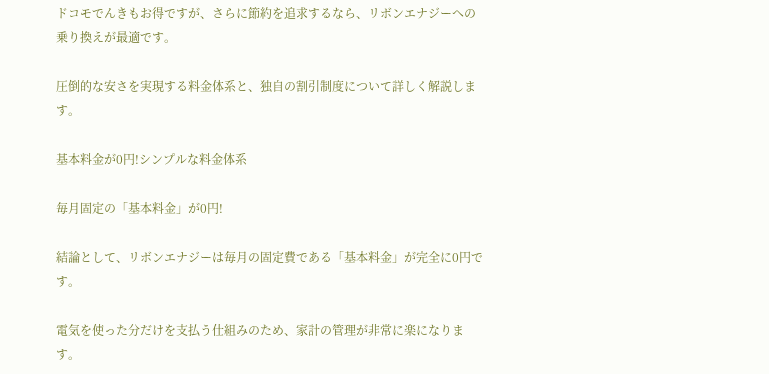ドコモでんきもお得ですが、さらに節約を追求するなら、リボンエナジーへの乗り換えが最適です。

圧倒的な安さを実現する料金体系と、独自の割引制度について詳しく解説します。

基本料金が0円!シンプルな料金体系

毎月固定の「基本料金」が0円!

結論として、リボンエナジーは毎月の固定費である「基本料金」が完全に0円です。

電気を使った分だけを支払う仕組みのため、家計の管理が非常に楽になります。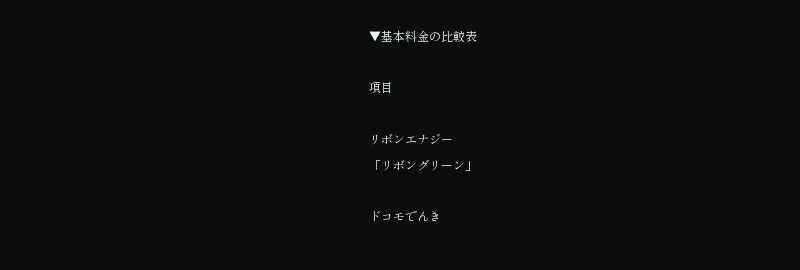▼基本料金の比較表

項目

リボンエナジー
「リボングリーン」

ドコモでんき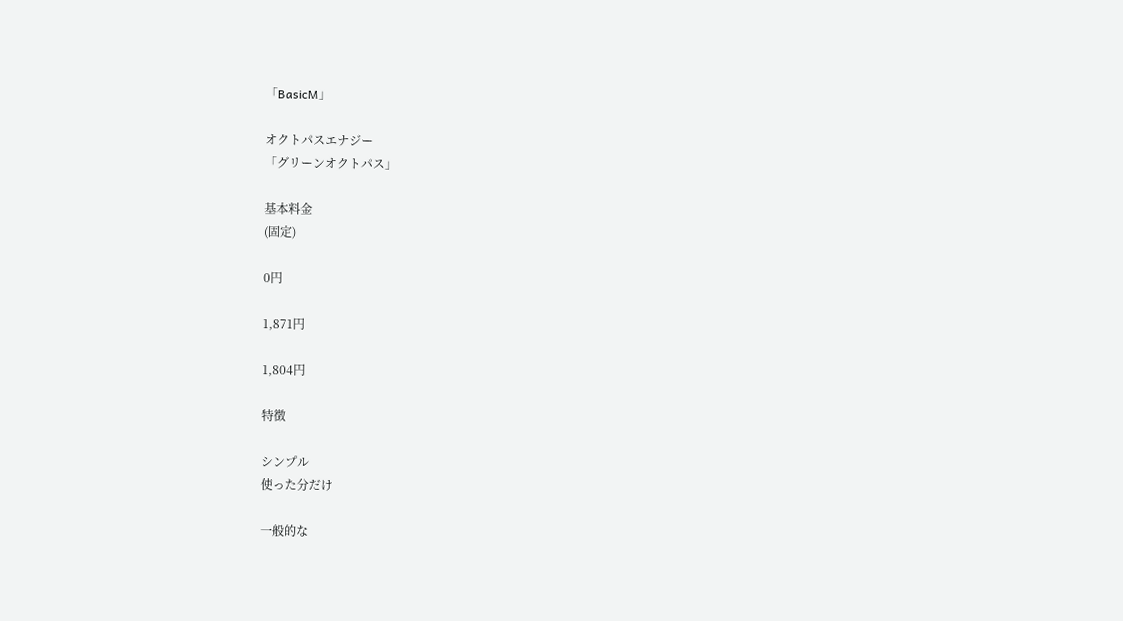「BasicM」

オクトパスエナジー
「グリーンオクトパス」

基本料金
(固定)

0円

1,871円

1,804円

特徴

シンプル
使った分だけ

一般的な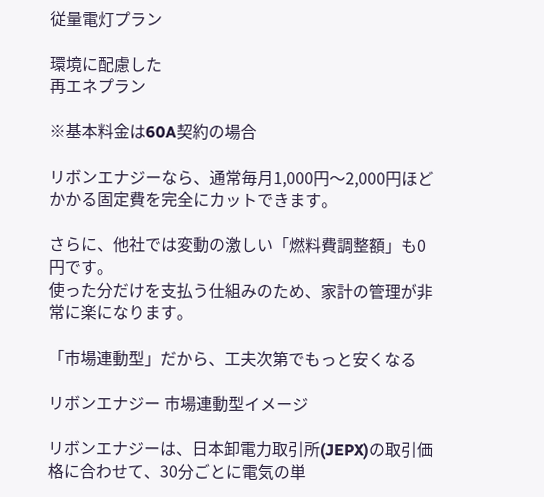従量電灯プラン

環境に配慮した
再エネプラン

※基本料金は60A契約の場合

リボンエナジーなら、通常毎月1,000円〜2,000円ほどかかる固定費を完全にカットできます。

さらに、他社では変動の激しい「燃料費調整額」も0円です。
使った分だけを支払う仕組みのため、家計の管理が非常に楽になります。

「市場連動型」だから、工夫次第でもっと安くなる

リボンエナジー 市場連動型イメージ

リボンエナジーは、日本卸電力取引所(JEPX)の取引価格に合わせて、30分ごとに電気の単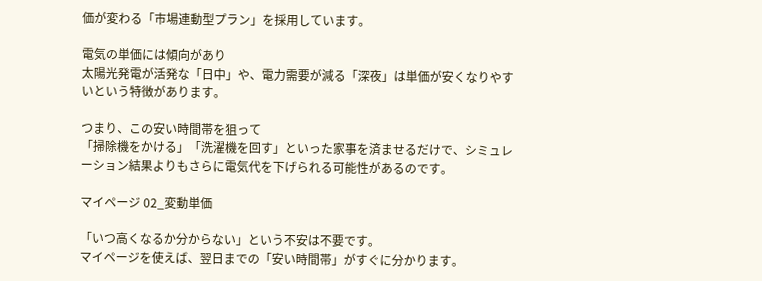価が変わる「市場連動型プラン」を採用しています。

電気の単価には傾向があり
太陽光発電が活発な「日中」や、電力需要が減る「深夜」は単価が安くなりやすいという特徴があります。

つまり、この安い時間帯を狙って
「掃除機をかける」「洗濯機を回す」といった家事を済ませるだけで、シミュレーション結果よりもさらに電気代を下げられる可能性があるのです。

マイページ 02_変動単価

「いつ高くなるか分からない」という不安は不要です。
マイページを使えば、翌日までの「安い時間帯」がすぐに分かります。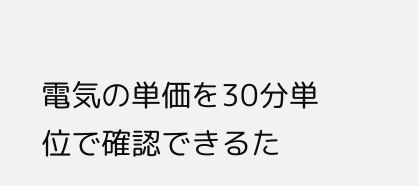電気の単価を30分単位で確認できるた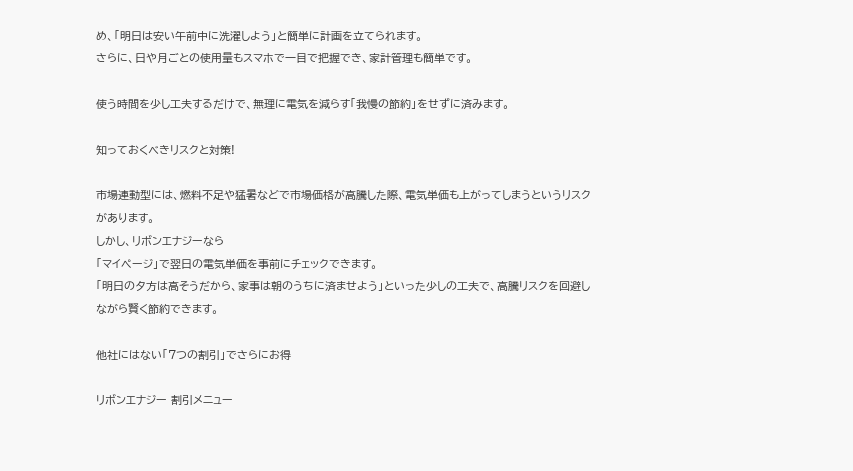め、「明日は安い午前中に洗濯しよう」と簡単に計画を立てられます。
さらに、日や月ごとの使用量もスマホで一目で把握でき、家計管理も簡単です。

使う時間を少し工夫するだけで、無理に電気を減らす「我慢の節約」をせずに済みます。

知っておくべきリスクと対策!

市場連動型には、燃料不足や猛暑などで市場価格が高騰した際、電気単価も上がってしまうというリスクがあります。
しかし、リボンエナジーなら
「マイページ」で翌日の電気単価を事前にチェックできます。
「明日の夕方は高そうだから、家事は朝のうちに済ませよう」といった少しの工夫で、高騰リスクを回避しながら賢く節約できます。

他社にはない「7つの割引」でさらにお得

リボンエナジー 割引メニュー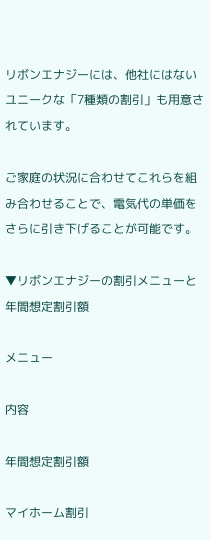リボンエナジーには、他社にはないユニークな「7種類の割引」も用意されています。

ご家庭の状況に合わせてこれらを組み合わせることで、電気代の単価をさらに引き下げることが可能です。

▼リボンエナジーの割引メニューと年間想定割引額

メニュー

内容

年間想定割引額

マイホーム割引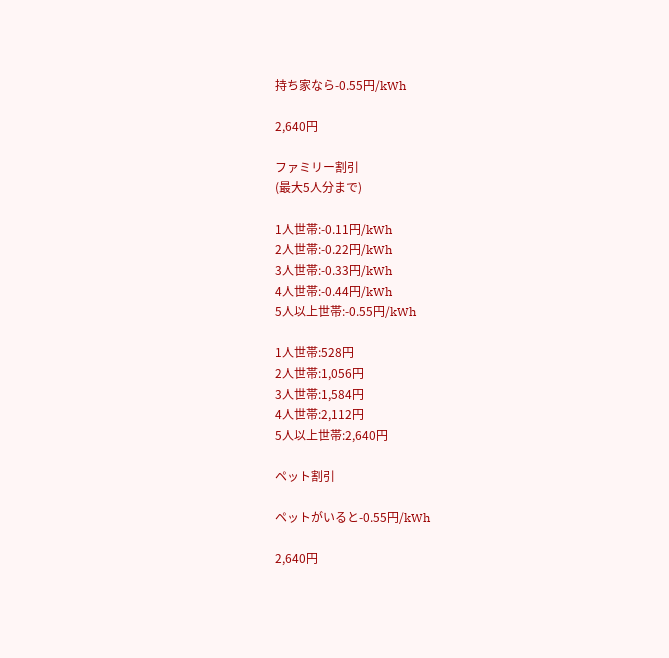持ち家なら-0.55円/kWh

2,640円

ファミリー割引
(最大5人分まで)

1人世帯:-0.11円/kWh
2人世帯:-0.22円/kWh
3人世帯:-0.33円/kWh
4人世帯:-0.44円/kWh
5人以上世帯:-0.55円/kWh

1人世帯:528円
2人世帯:1,056円
3人世帯:1,584円
4人世帯:2,112円
5人以上世帯:2,640円

ペット割引

ペットがいると-0.55円/kWh

2,640円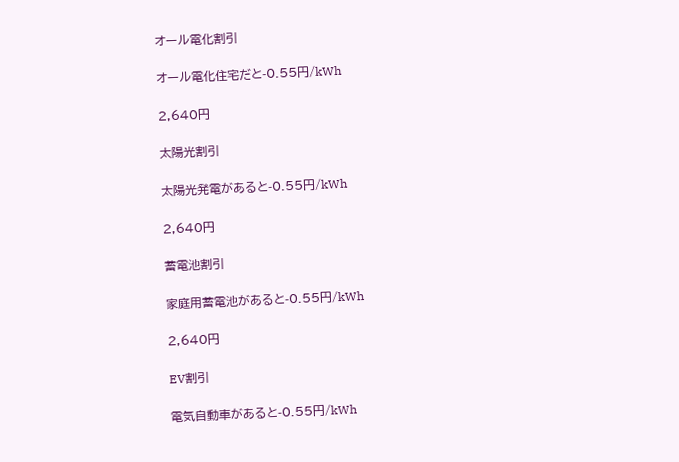オール電化割引

オール電化住宅だと-0.55円/kWh

2,640円

太陽光割引

太陽光発電があると-0.55円/kWh

2,640円

蓄電池割引

家庭用蓄電池があると-0.55円/kWh

2,640円

EV割引

電気自動車があると-0.55円/kWh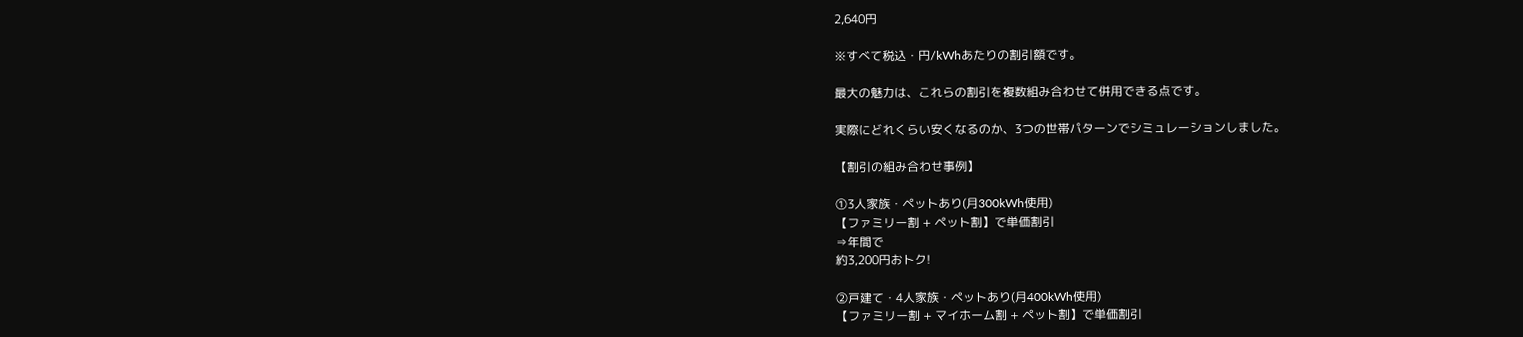2,640円

※すべて税込・円/kWhあたりの割引額です。

最大の魅力は、これらの割引を複数組み合わせて併用できる点です。

実際にどれくらい安くなるのか、3つの世帯パターンでシミュレーションしました。

【割引の組み合わせ事例】

①3人家族・ペットあり(月300kWh使用)
【ファミリー割 + ペット割】で単価割引
⇒年間で
約3,200円おトク!

②戸建て・4人家族・ペットあり(月400kWh使用)
【ファミリー割 + マイホーム割 + ペット割】で単価割引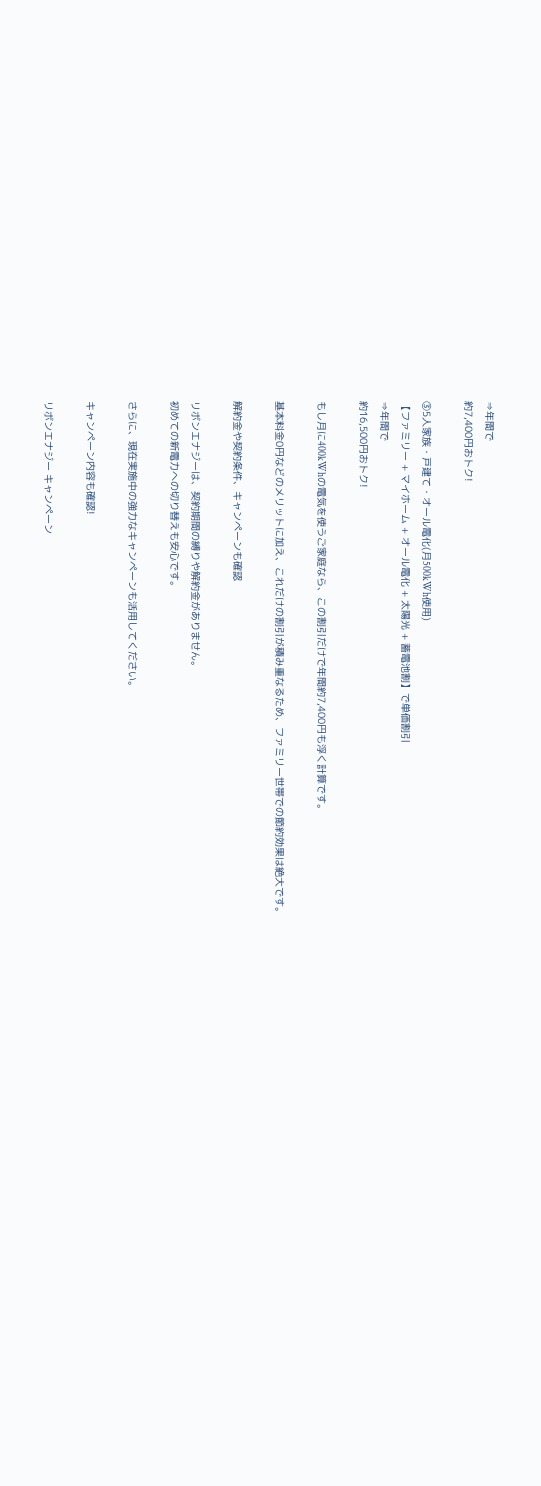⇒年間で
約7,400円おトク!

③5人家族・戸建て・オール電化(月500kWh使用)
【ファミリー + マイホーム + オール電化 + 太陽光 + 蓄電池割】で単価割引
⇒年間で
約16,500円おトク!

もし月に400kWhの電気を使うご家庭なら、この割引だけで年間約7,400円も浮く計算です。

基本料金0円などのメリットに加え、これだけの割引が積み重なるため、ファミリー世帯での節約効果は絶大です。

解約金や契約条件、キャンペーンも確認

リボンエナジーは、契約期間の縛りや解約金がありません。
初めての新電力への切り替えも安心です。

さらに、現在実施中の強力なキャンペーンも活用してください。

キャンペーン内容も確認!

リボンエナジー キャンペーン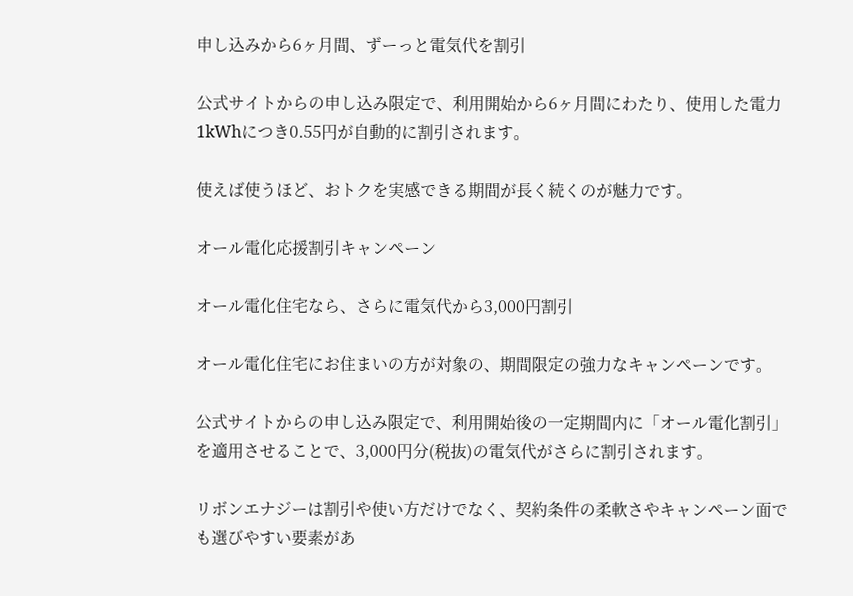申し込みから6ヶ月間、ずーっと電気代を割引

公式サイトからの申し込み限定で、利用開始から6ヶ月間にわたり、使用した電力1kWhにつき0.55円が自動的に割引されます。

使えば使うほど、おトクを実感できる期間が長く続くのが魅力です。

オール電化応援割引キャンペーン

オール電化住宅なら、さらに電気代から3,000円割引

オール電化住宅にお住まいの方が対象の、期間限定の強力なキャンペーンです。

公式サイトからの申し込み限定で、利用開始後の一定期間内に「オール電化割引」を適用させることで、3,000円分(税抜)の電気代がさらに割引されます。

リボンエナジーは割引や使い方だけでなく、契約条件の柔軟さやキャンペーン面でも選びやすい要素があ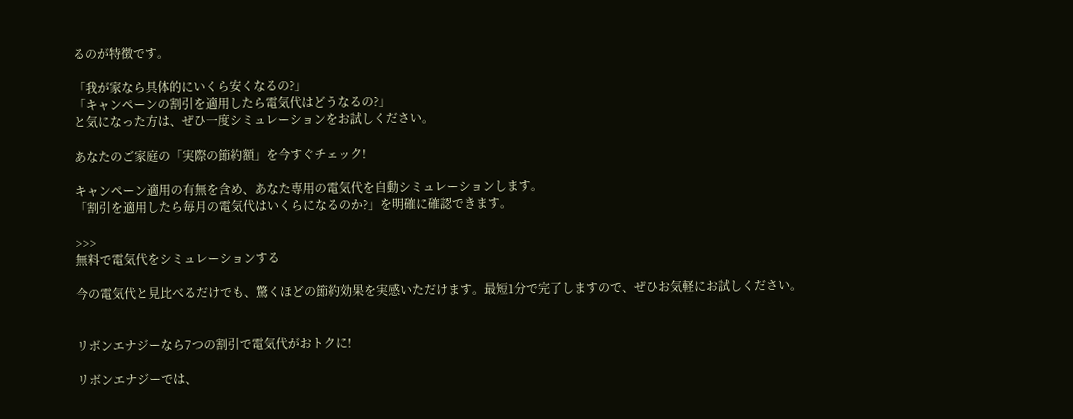るのが特徴です。

「我が家なら具体的にいくら安くなるの?」
「キャンペーンの割引を適用したら電気代はどうなるの?」
と気になった方は、ぜひ一度シミュレーションをお試しください。

あなたのご家庭の「実際の節約額」を今すぐチェック!

キャンペーン適用の有無を含め、あなた専用の電気代を自動シミュレーションします。
「割引を適用したら毎月の電気代はいくらになるのか?」を明確に確認できます。

>>>
無料で電気代をシミュレーションする

今の電気代と見比べるだけでも、驚くほどの節約効果を実感いただけます。最短1分で完了しますので、ぜひお気軽にお試しください。


リボンエナジーなら7つの割引で電気代がおトクに!

リボンエナジーでは、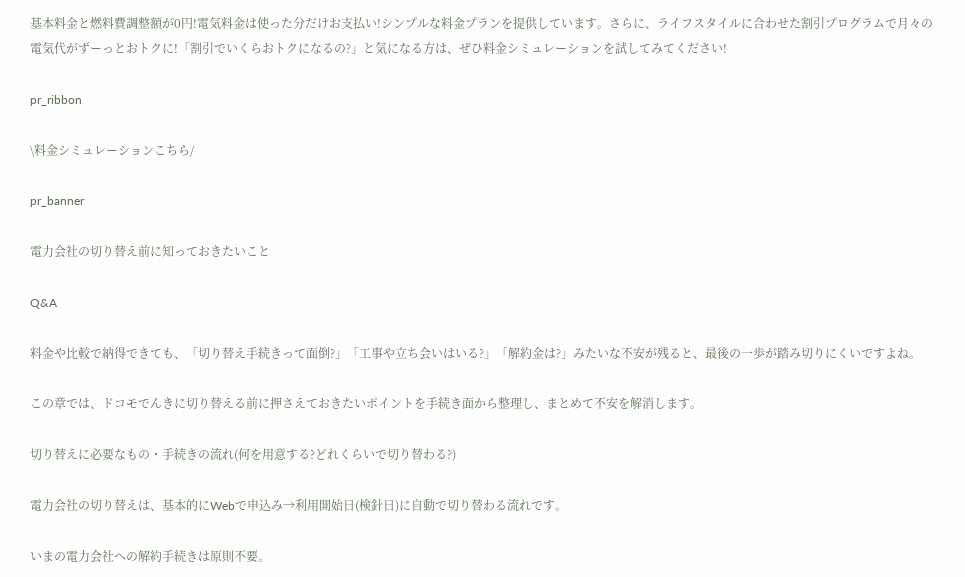基本料金と燃料費調整額が0円!電気料金は使った分だけお支払い!シンプルな料金プランを提供しています。さらに、ライフスタイルに合わせた割引プログラムで月々の電気代がずーっとおトクに!「割引でいくらおトクになるの?」と気になる方は、ぜひ料金シミュレーションを試してみてください!

pr_ribbon

\料金シミュレーションこちら/

pr_banner

電力会社の切り替え前に知っておきたいこと

Q&A

料金や比較で納得できても、「切り替え手続きって面倒?」「工事や立ち会いはいる?」「解約金は?」みたいな不安が残ると、最後の一歩が踏み切りにくいですよね。

この章では、ドコモでんきに切り替える前に押さえておきたいポイントを手続き面から整理し、まとめて不安を解消します。

切り替えに必要なもの・手続きの流れ(何を用意する?どれくらいで切り替わる?)

電力会社の切り替えは、基本的にWebで申込み→利用開始日(検針日)に自動で切り替わる流れです。

いまの電力会社への解約手続きは原則不要。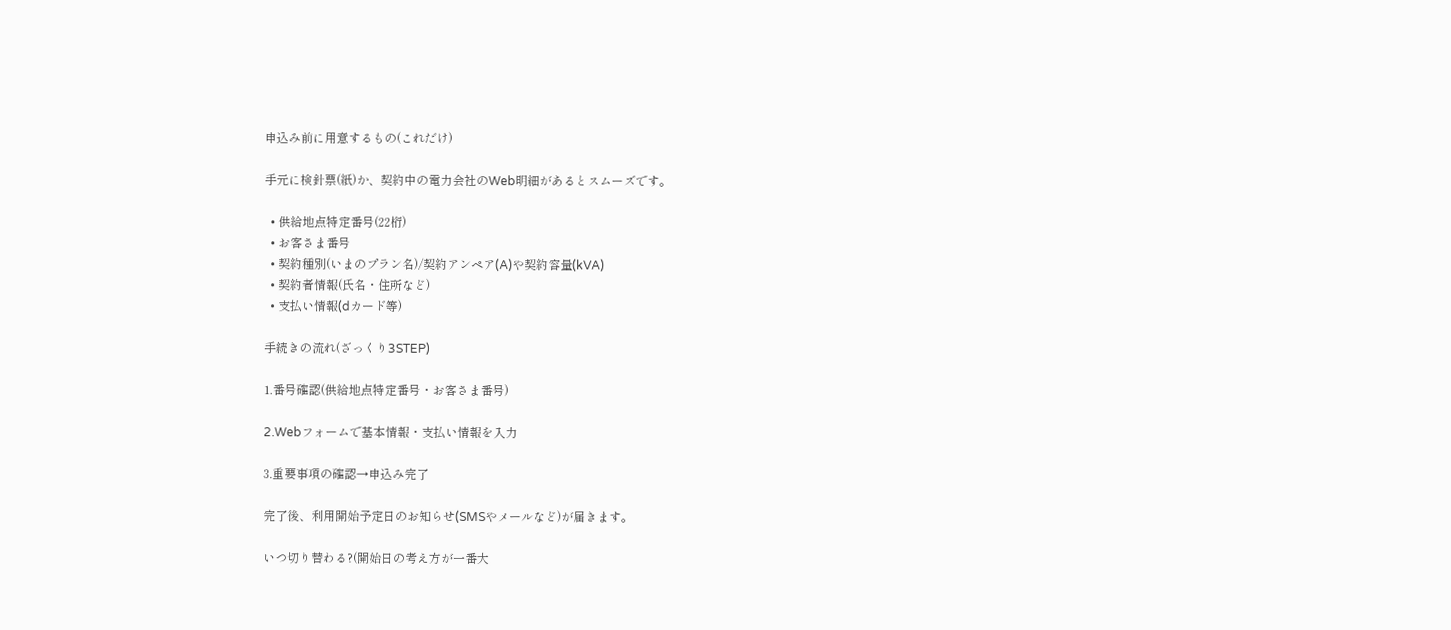申込み前に用意するもの(これだけ)

手元に検針票(紙)か、契約中の電力会社のWeb明細があるとスムーズです。

  • 供給地点特定番号(22桁)
  • お客さま番号
  • 契約種別(いまのプラン名)/契約アンペア(A)や契約容量(kVA)
  • 契約者情報(氏名・住所など)
  • 支払い情報(dカード等)

手続きの流れ(ざっくり3STEP)

1.番号確認(供給地点特定番号・お客さま番号)

2.Webフォームで基本情報・支払い情報を入力

3.重要事項の確認→申込み完了

完了後、利用開始予定日のお知らせ(SMSやメールなど)が届きます。

いつ切り替わる?(開始日の考え方が一番大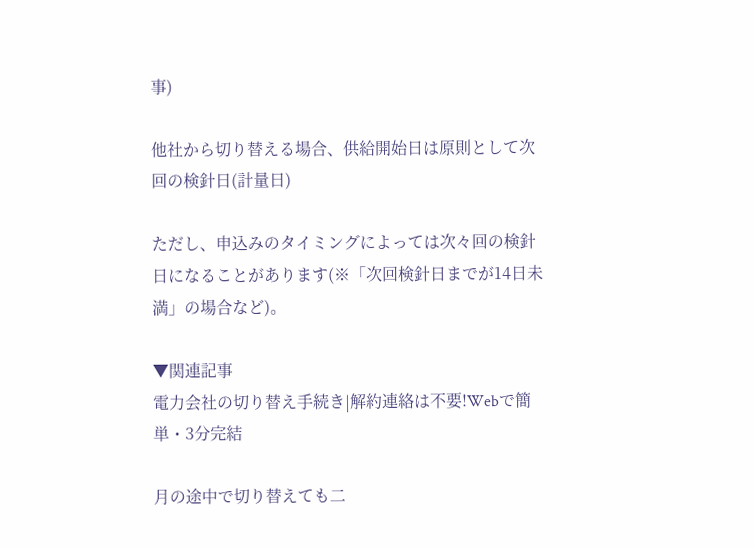事)

他社から切り替える場合、供給開始日は原則として次回の検針日(計量日)

ただし、申込みのタイミングによっては次々回の検針日になることがあります(※「次回検針日までが14日未満」の場合など)。

▼関連記事
電力会社の切り替え手続き|解約連絡は不要!Webで簡単・3分完結

月の途中で切り替えても二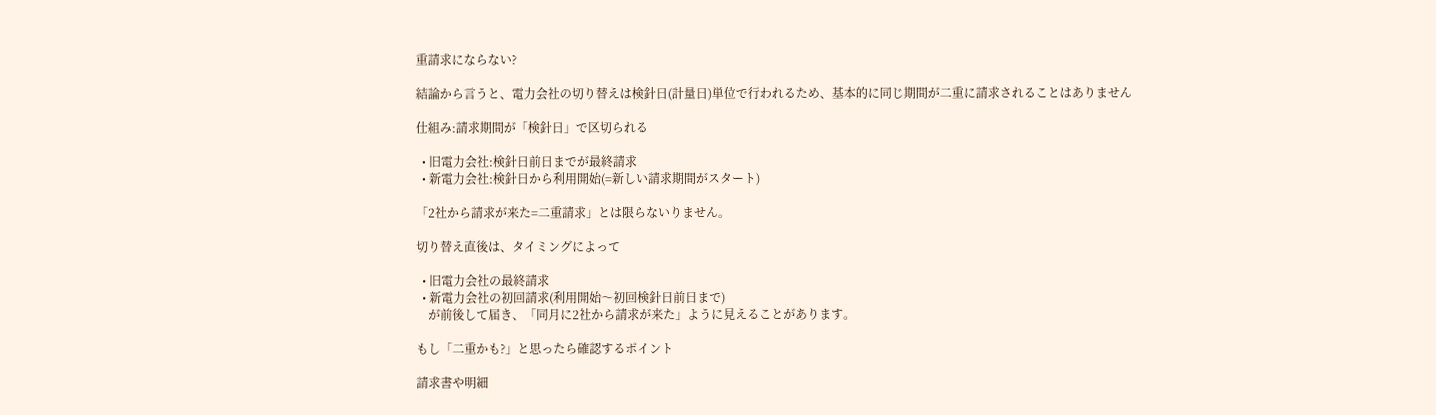重請求にならない?

結論から言うと、電力会社の切り替えは検針日(計量日)単位で行われるため、基本的に同じ期間が二重に請求されることはありません

仕組み:請求期間が「検針日」で区切られる

  • 旧電力会社:検針日前日までが最終請求
  • 新電力会社:検針日から利用開始(=新しい請求期間がスタート)

「2社から請求が来た=二重請求」とは限らないりません。

切り替え直後は、タイミングによって

  • 旧電力会社の最終請求
  • 新電力会社の初回請求(利用開始〜初回検針日前日まで)
    が前後して届き、「同月に2社から請求が来た」ように見えることがあります。

もし「二重かも?」と思ったら確認するポイント

請求書や明細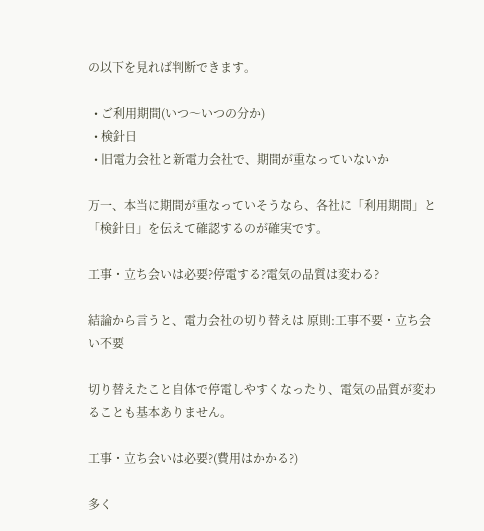の以下を見れば判断できます。

  • ご利用期間(いつ〜いつの分か)
  • 検針日
  • 旧電力会社と新電力会社で、期間が重なっていないか

万一、本当に期間が重なっていそうなら、各社に「利用期間」と「検針日」を伝えて確認するのが確実です。

工事・立ち会いは必要?停電する?電気の品質は変わる?

結論から言うと、電力会社の切り替えは 原則:工事不要・立ち会い不要

切り替えたこと自体で停電しやすくなったり、電気の品質が変わることも基本ありません。

工事・立ち会いは必要?(費用はかかる?)

多く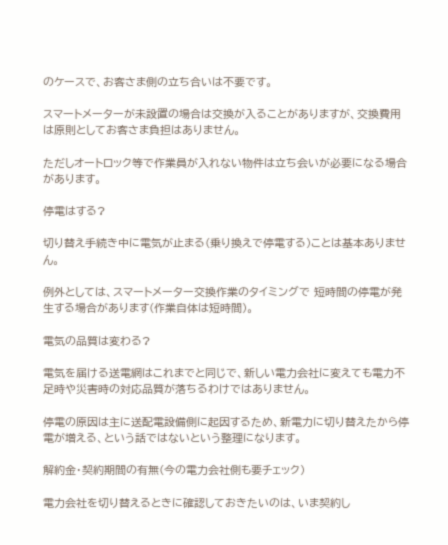のケースで、お客さま側の立ち合いは不要です。

スマートメーターが未設置の場合は交換が入ることがありますが、交換費用は原則としてお客さま負担はありません。

ただしオートロック等で作業員が入れない物件は立ち会いが必要になる場合があります。

停電はする?

切り替え手続き中に電気が止まる(乗り換えで停電する)ことは基本ありません。

例外としては、スマートメーター交換作業のタイミングで 短時間の停電が発生する場合があります(作業自体は短時間)。

電気の品質は変わる?

電気を届ける送電網はこれまでと同じで、新しい電力会社に変えても電力不足時や災害時の対応品質が落ちるわけではありません。

停電の原因は主に送配電設備側に起因するため、新電力に切り替えたから停電が増える、という話ではないという整理になります。

解約金・契約期間の有無(今の電力会社側も要チェック)

電力会社を切り替えるときに確認しておきたいのは、いま契約し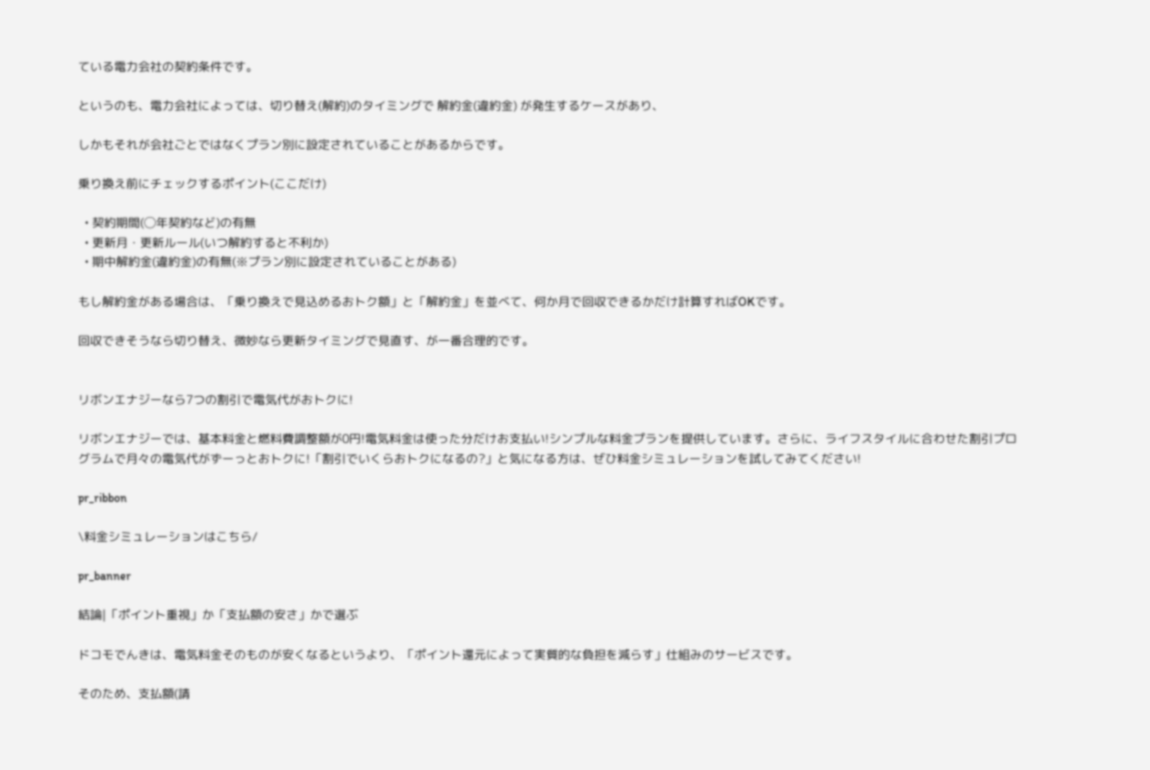ている電力会社の契約条件です。

というのも、電力会社によっては、切り替え(解約)のタイミングで 解約金(違約金) が発生するケースがあり、

しかもそれが会社ごとではなくプラン別に設定されていることがあるからです。

乗り換え前にチェックするポイント(ここだけ)

  • 契約期間(◯年契約など)の有無
  • 更新月・更新ルール(いつ解約すると不利か)
  • 期中解約金(違約金)の有無(※プラン別に設定されていることがある)

もし解約金がある場合は、「乗り換えで見込めるおトク額」と「解約金」を並べて、何か月で回収できるかだけ計算すればOKです。

回収できそうなら切り替え、微妙なら更新タイミングで見直す、が一番合理的です。


リボンエナジーなら7つの割引で電気代がおトクに!

リボンエナジーでは、基本料金と燃料費調整額が0円!電気料金は使った分だけお支払い!シンプルな料金プランを提供しています。さらに、ライフスタイルに合わせた割引プログラムで月々の電気代がずーっとおトクに!「割引でいくらおトクになるの?」と気になる方は、ぜひ料金シミュレーションを試してみてください!

pr_ribbon

\料金シミュレーションはこちら/

pr_banner

結論|「ポイント重視」か「支払額の安さ」かで選ぶ

ドコモでんきは、電気料金そのものが安くなるというより、「ポイント還元によって実質的な負担を減らす」仕組みのサービスです。

そのため、支払額(請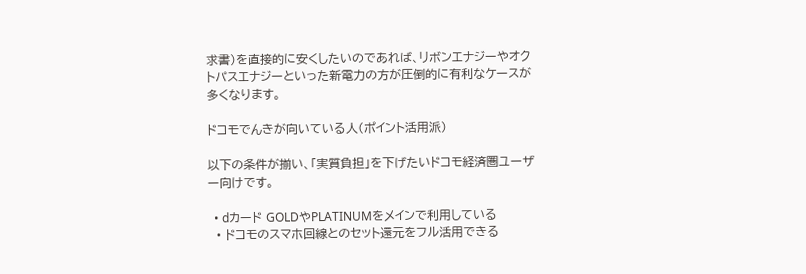求書)を直接的に安くしたいのであれば、リボンエナジーやオクトパスエナジーといった新電力の方が圧倒的に有利なケースが多くなります。

ドコモでんきが向いている人(ポイント活用派)

以下の条件が揃い、「実質負担」を下げたいドコモ経済圏ユーザー向けです。

  • dカード GOLDやPLATINUMをメインで利用している
  • ドコモのスマホ回線とのセット還元をフル活用できる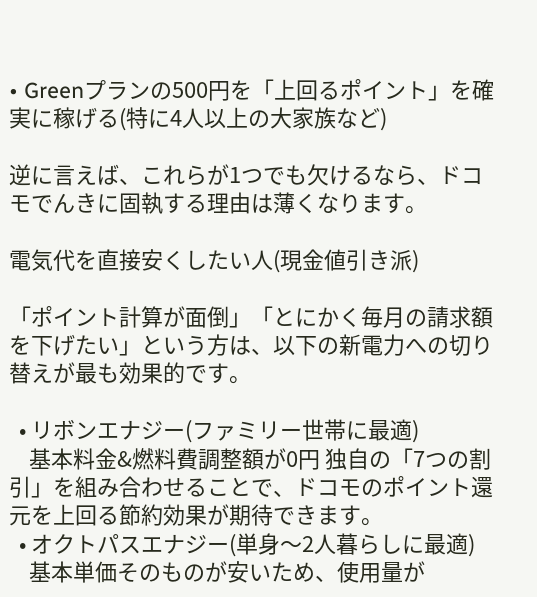• Greenプランの500円を「上回るポイント」を確実に稼げる(特に4人以上の大家族など)

逆に言えば、これらが1つでも欠けるなら、ドコモでんきに固執する理由は薄くなります。

電気代を直接安くしたい人(現金値引き派)

「ポイント計算が面倒」「とにかく毎月の請求額を下げたい」という方は、以下の新電力への切り替えが最も効果的です。

  • リボンエナジー(ファミリー世帯に最適)
    基本料金&燃料費調整額が0円 独自の「7つの割引」を組み合わせることで、ドコモのポイント還元を上回る節約効果が期待できます。
  • オクトパスエナジー(単身〜2人暮らしに最適)
    基本単価そのものが安いため、使用量が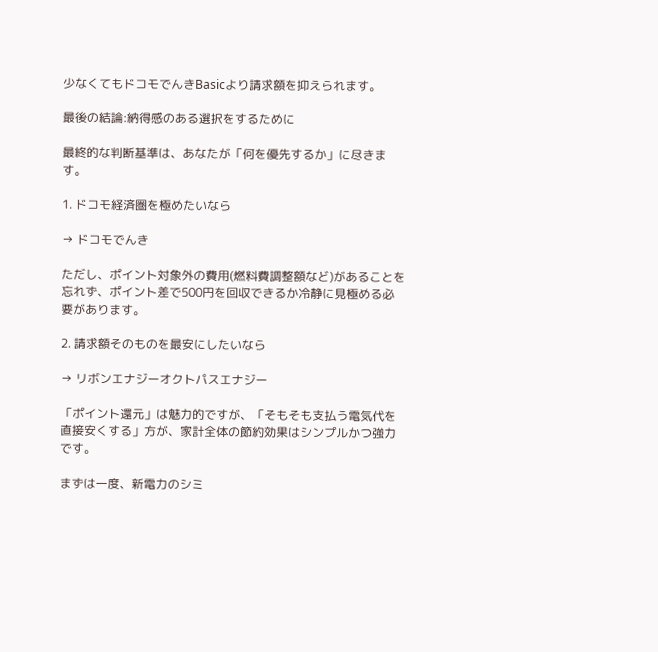少なくてもドコモでんきBasicより請求額を抑えられます。

最後の結論:納得感のある選択をするために

最終的な判断基準は、あなたが「何を優先するか」に尽きます。

1. ドコモ経済圏を極めたいなら

→ ドコモでんき

ただし、ポイント対象外の費用(燃料費調整額など)があることを忘れず、ポイント差で500円を回収できるか冷静に見極める必要があります。

2. 請求額そのものを最安にしたいなら

→ リボンエナジーオクトパスエナジー

「ポイント還元」は魅力的ですが、「そもそも支払う電気代を直接安くする」方が、家計全体の節約効果はシンプルかつ強力です。

まずは一度、新電力のシミ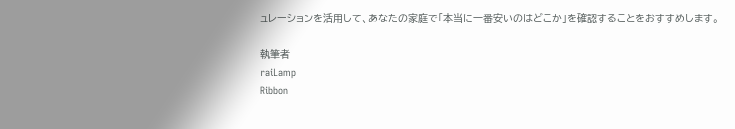ュレーションを活用して、あなたの家庭で「本当に一番安いのはどこか」を確認することをおすすめします。

執筆者
raiLamp
Ribbon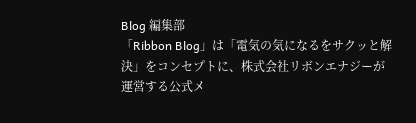Blog 編集部
「Ribbon Blog」は「電気の気になるをサクッと解決」をコンセプトに、株式会社リボンエナジーが運営する公式メ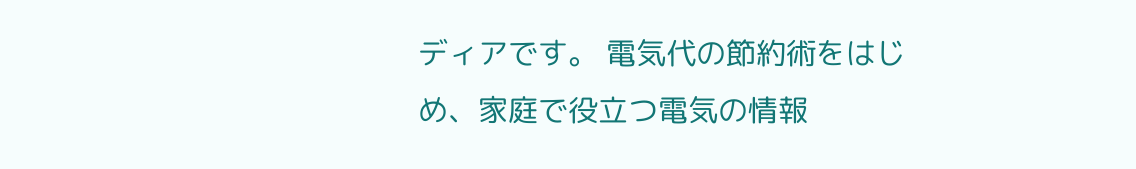ディアです。 電気代の節約術をはじめ、家庭で役立つ電気の情報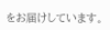をお届けしています。